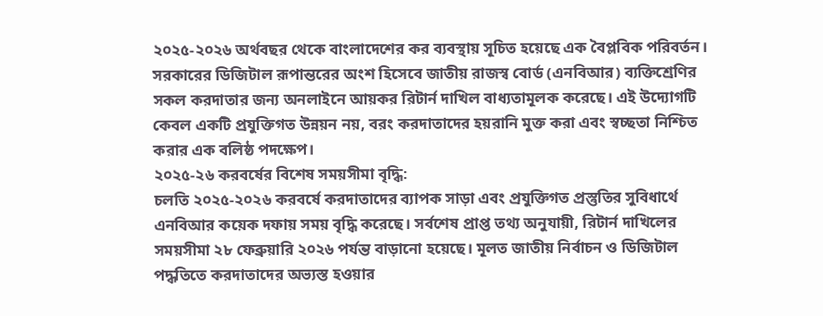২০২৫-২০২৬ অর্থবছর থেকে বাংলাদেশের কর ব্যবস্থায় সূচিত হয়েছে এক বৈপ্লবিক পরিবর্তন। সরকারের ডিজিটাল রূপান্তরের অংশ হিসেবে জাতীয় রাজস্ব বোর্ড (এনবিআর) ব্যক্তিশ্রেণির সকল করদাতার জন্য অনলাইনে আয়কর রিটার্ন দাখিল বাধ্যতামূলক করেছে। এই উদ্যোগটি কেবল একটি প্রযুক্তিগত উন্নয়ন নয়, বরং করদাতাদের হয়রানি মুক্ত করা এবং স্বচ্ছতা নিশ্চিত করার এক বলিষ্ঠ পদক্ষেপ।
২০২৫-২৬ করবর্ষের বিশেষ সময়সীমা বৃদ্ধি:
চলতি ২০২৫-২০২৬ করবর্ষে করদাতাদের ব্যাপক সাড়া এবং প্রযুক্তিগত প্রস্তুতির সুবিধার্থে এনবিআর কয়েক দফায় সময় বৃদ্ধি করেছে। সর্বশেষ প্রাপ্ত তথ্য অনুযায়ী, রিটার্ন দাখিলের সময়সীমা ২৮ ফেব্রুয়ারি ২০২৬ পর্যন্ত বাড়ানো হয়েছে। মূলত জাতীয় নির্বাচন ও ডিজিটাল পদ্ধতিতে করদাতাদের অভ্যস্ত হওয়ার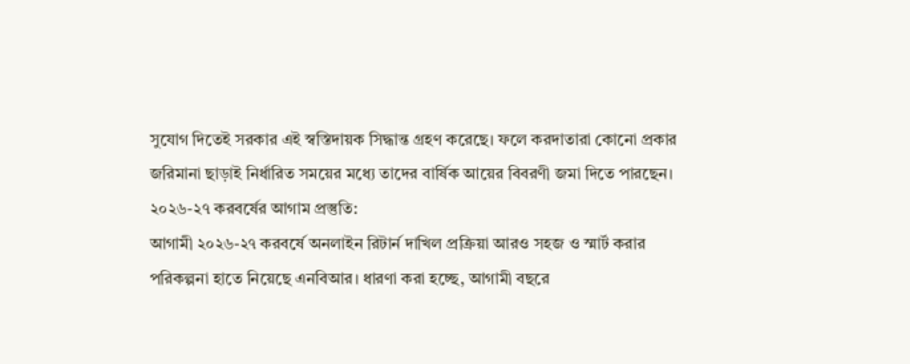সুযোগ দিতেই সরকার এই স্বস্তিদায়ক সিদ্ধান্ত গ্রহণ করেছে। ফলে করদাতারা কোনো প্রকার জরিমানা ছাড়াই নির্ধারিত সময়ের মধ্যে তাদের বার্ষিক আয়ের বিবরণী জমা দিতে পারছেন।
২০২৬-২৭ করবর্ষের আগাম প্রস্তুতি:
আগামী ২০২৬-২৭ করবর্ষে অনলাইন রিটার্ন দাখিল প্রক্রিয়া আরও সহজ ও স্মার্ট করার পরিকল্পনা হাতে নিয়েছে এনবিআর। ধারণা করা হচ্ছে, আগামী বছরে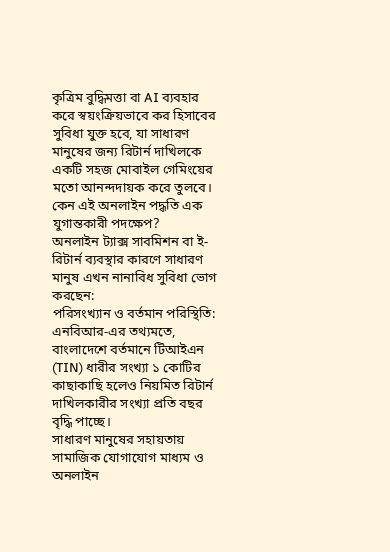কৃত্রিম বুদ্ধিমত্তা বা AI ব্যবহার করে স্বয়ংক্রিয়ভাবে কর হিসাবের সুবিধা যুক্ত হবে, যা সাধারণ মানুষের জন্য রিটার্ন দাখিলকে একটি সহজ মোবাইল গেমিংয়ের মতো আনন্দদায়ক করে তুলবে।
কেন এই অনলাইন পদ্ধতি এক যুগান্তকারী পদক্ষেপ?
অনলাইন ট্যাক্স সাবমিশন বা ই-রিটার্ন ব্যবস্থার কারণে সাধারণ মানুষ এখন নানাবিধ সুবিধা ভোগ করছেন:
পরিসংখ্যান ও বর্তমান পরিস্থিতি:
এনবিআর-এর তথ্যমতে, বাংলাদেশে বর্তমানে টিআইএন (TIN) ধারীর সংখ্যা ১ কোটির কাছাকাছি হলেও নিয়মিত রিটার্ন দাখিলকারীর সংখ্যা প্রতি বছর বৃদ্ধি পাচ্ছে।
সাধারণ মানুষের সহায়তায় সামাজিক যোগাযোগ মাধ্যম ও অনলাইন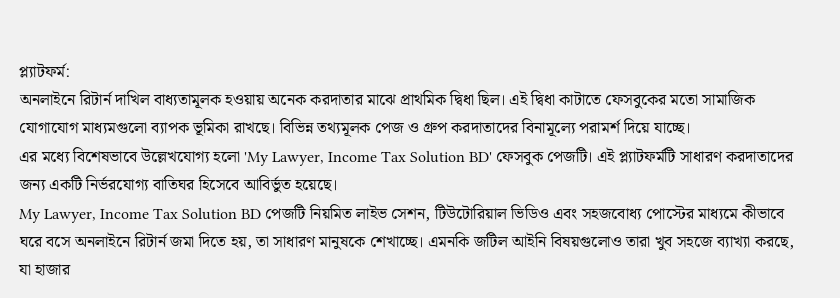প্ল্যাটফর্ম:
অনলাইনে রিটার্ন দাখিল বাধ্যতামূলক হওয়ায় অনেক করদাতার মাঝে প্রাথমিক দ্বিধা ছিল। এই দ্বিধা কাটাতে ফেসবুকের মতো সামাজিক যোগাযোগ মাধ্যমগুলো ব্যাপক ভূমিকা রাখছে। বিভিন্ন তথ্যমূলক পেজ ও গ্রুপ করদাতাদের বিনামূল্যে পরামর্শ দিয়ে যাচ্ছে।
এর মধ্যে বিশেষভাবে উল্লেখযোগ্য হলো 'My Lawyer, Income Tax Solution BD' ফেসবুক পেজটি। এই প্ল্যাটফর্মটি সাধারণ করদাতাদের জন্য একটি নির্ভরযোগ্য বাতিঘর হিসেবে আবির্ভুত হয়েছে।
My Lawyer, Income Tax Solution BD পেজটি নিয়মিত লাইভ সেশন, টিউটোরিয়াল ভিডিও এবং সহজবোধ্য পোস্টের মাধ্যমে কীভাবে ঘরে বসে অনলাইনে রিটার্ন জমা দিতে হয়, তা সাধারণ মানুষকে শেখাচ্ছে। এমনকি জটিল আইনি বিষয়গুলোও তারা খুব সহজে ব্যাখ্যা করছে, যা হাজার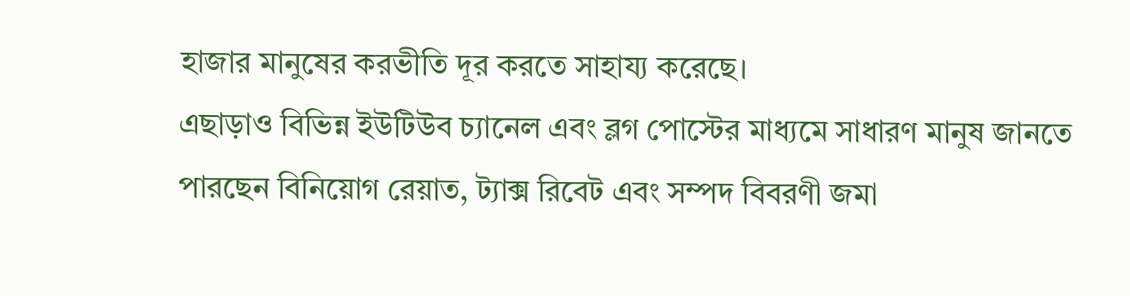হাজার মানুষের করভীতি দূর করতে সাহায্য করেছে।
এছাড়াও বিভিন্ন ইউটিউব চ্যানেল এবং ব্লগ পোস্টের মাধ্যমে সাধারণ মানুষ জানতে পারছেন বিনিয়োগ রেয়াত, ট্যাক্স রিবেট এবং সম্পদ বিবরণী জমা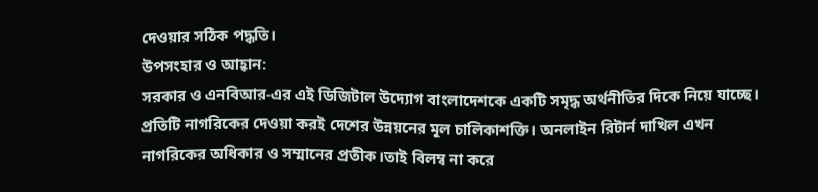দেওয়ার সঠিক পদ্ধতি।
উপসংহার ও আহ্বান:
সরকার ও এনবিআর-এর এই ডিজিটাল উদ্যোগ বাংলাদেশকে একটি সমৃদ্ধ অর্থনীতির দিকে নিয়ে যাচ্ছে। প্রতিটি নাগরিকের দেওয়া করই দেশের উন্নয়নের মূল চালিকাশক্তি। অনলাইন রিটার্ন দাখিল এখন নাগরিকের অধিকার ও সম্মানের প্রতীক।তাই বিলম্ব না করে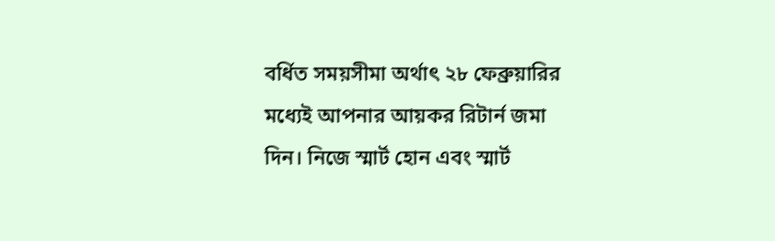বর্ধিত সময়সীমা অর্থাৎ ২৮ ফেব্রুয়ারির মধ্যেই আপনার আয়কর রিটার্ন জমা দিন। নিজে স্মার্ট হোন এবং স্মার্ট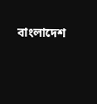বাংলাদেশ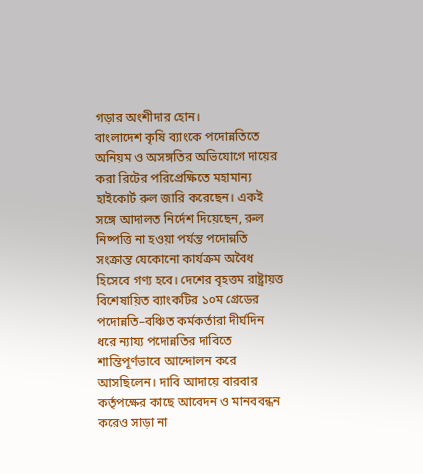গড়ার অংশীদার হোন।
বাংলাদেশ কৃষি ব্যাংকে পদোন্নতিতে অনিয়ম ও অসঙ্গতির অভিযোগে দায়ের করা রিটের পরিপ্রেক্ষিতে মহামান্য হাইকোর্ট রুল জারি করেছেন। একই সঙ্গে আদালত নির্দেশ দিয়েছেন, রুল নিষ্পত্তি না হওয়া পর্যন্ত পদোন্নতি সংক্রান্ত যেকোনো কার্যক্রম অবৈধ হিসেবে গণ্য হবে। দেশের বৃহত্তম রাষ্ট্রায়ত্ত বিশেষায়িত ব্যাংকটির ১০ম গ্রেডের পদোন্নতি–বঞ্চিত কর্মকর্তারা দীর্ঘদিন ধরে ন্যায্য পদোন্নতির দাবিতে শান্তিপূর্ণভাবে আন্দোলন করে আসছিলেন। দাবি আদায়ে বারবার কর্তৃপক্ষের কাছে আবেদন ও মানববন্ধন করেও সাড়া না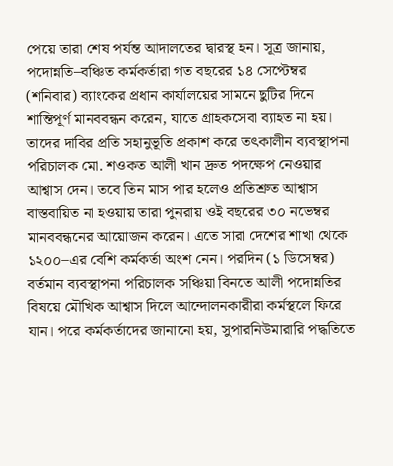পেয়ে তারা শেষ পর্যন্ত আদালতের দ্বারস্থ হন। সূত্র জানায়, পদোন্নতি–বঞ্চিত কর্মকর্তারা গত বছরের ১৪ সেপ্টেম্বর (শনিবার) ব্যাংকের প্রধান কার্যালয়ের সামনে ছুটির দিনে শান্তিপূর্ণ মানববন্ধন করেন, যাতে গ্রাহকসেবা ব্যাহত না হয়। তাদের দাবির প্রতি সহানুভূতি প্রকাশ করে তৎকালীন ব্যবস্থাপনা পরিচালক মো. শওকত আলী খান দ্রুত পদক্ষেপ নেওয়ার আশ্বাস দেন। তবে তিন মাস পার হলেও প্রতিশ্রুত আশ্বাস বাস্তবায়িত না হওয়ায় তারা পুনরায় ওই বছরের ৩০ নভেম্বর মানববন্ধনের আয়োজন করেন। এতে সারা দেশের শাখা থেকে ১২০০–এর বেশি কর্মকর্তা অংশ নেন। পরদিন (১ ডিসেম্বর) বর্তমান ব্যবস্থাপনা পরিচালক সঞ্চিয়া বিনতে আলী পদোন্নতির বিষয়ে মৌখিক আশ্বাস দিলে আন্দোলনকারীরা কর্মস্থলে ফিরে যান। পরে কর্মকর্তাদের জানানো হয়, সুপারনিউমারারি পদ্ধতিতে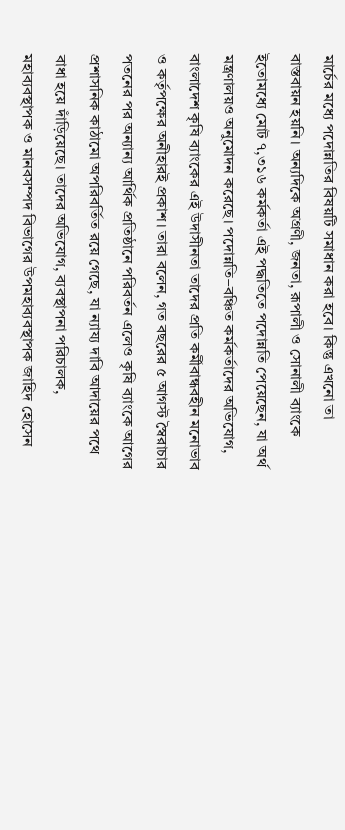মার্চের মধ্যে পদোন্নতির বিষয়টি সমাধান করা হবে। কিন্তু এখনো তা বাস্তবায়ন হয়নি। অন্যদিকে অগ্রণী, জনতা, রূপালী ও সোনালী ব্যাংকে ইতোমধ্যে মোট ৭,৩১৬ কর্মকর্তা এই পদ্ধতিতে পদোন্নতি পেয়েছেন, যা অর্থ মন্ত্রণালয়ও অনুমোদন করেছে। পদোন্নতি–বঞ্চিত কর্মকর্তাদের অভিযোগ, বাংলাদেশ কৃষি ব্যাংকের এই উদাসীনতা তাদের প্রতি কর্মীবান্ধবহীন মনোভাব ও কর্তৃপক্ষের অনীহারই প্রকাশ। তারা বলেন, গত বছরের ৫ আগস্ট স্বৈরাচার পতনের পর অন্যান্য আর্থিক প্রতিষ্ঠানে পরিবর্তন এলেও কৃষি ব্যাংকে আগের প্রশাসনিক কাঠামো অপরিবর্তিত রয়ে গেছে, যা ন্যায্য দাবি আদায়ের পথে বাধা হয়ে দাঁড়িয়েছে। তাদের অভিযোগ, ব্যবস্থাপনা পরিচালক, মহাব্যবস্থাপক ও মানবসম্পদ বিভাগের উপমহাব্যবস্থাপক জাহিদ হোসেন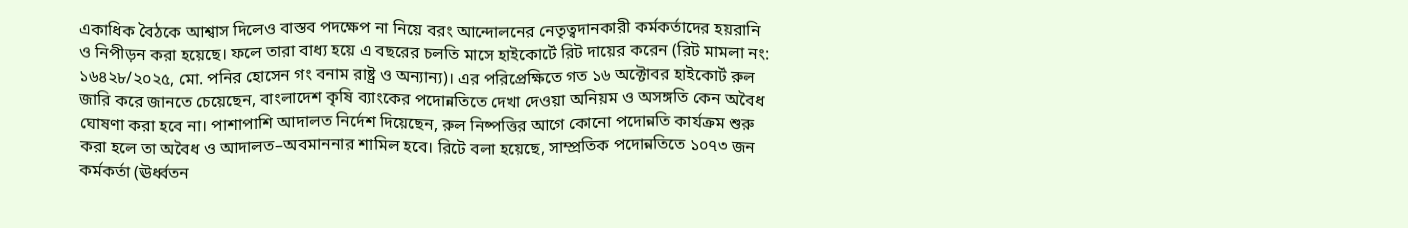একাধিক বৈঠকে আশ্বাস দিলেও বাস্তব পদক্ষেপ না নিয়ে বরং আন্দোলনের নেতৃত্বদানকারী কর্মকর্তাদের হয়রানি ও নিপীড়ন করা হয়েছে। ফলে তারা বাধ্য হয়ে এ বছরের চলতি মাসে হাইকোর্টে রিট দায়ের করেন (রিট মামলা নং: ১৬৪২৮/২০২৫, মো. পনির হোসেন গং বনাম রাষ্ট্র ও অন্যান্য)। এর পরিপ্রেক্ষিতে গত ১৬ অক্টোবর হাইকোর্ট রুল জারি করে জানতে চেয়েছেন, বাংলাদেশ কৃষি ব্যাংকের পদোন্নতিতে দেখা দেওয়া অনিয়ম ও অসঙ্গতি কেন অবৈধ ঘোষণা করা হবে না। পাশাপাশি আদালত নির্দেশ দিয়েছেন, রুল নিষ্পত্তির আগে কোনো পদোন্নতি কার্যক্রম শুরু করা হলে তা অবৈধ ও আদালত–অবমাননার শামিল হবে। রিটে বলা হয়েছে, সাম্প্রতিক পদোন্নতিতে ১০৭৩ জন কর্মকর্তা (ঊর্ধ্বতন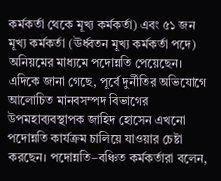কর্মকর্তা থেকে মূখ্য কর্মকর্তা) এবং ৫১ জন মূখ্য কর্মকর্তা (ঊর্ধ্বতন মূখ্য কর্মকর্তা পদে) অনিয়মের মাধ্যমে পদোন্নতি পেয়েছেন। এদিকে জানা গেছে, পূর্বে দুর্নীতির অভিযোগে আলোচিত মানবসম্পদ বিভাগের উপমহাব্যবস্থাপক জাহিদ হোসেন এখনো পদোন্নতি কার্যক্রম চালিয়ে যাওয়ার চেষ্টা করছেন। পদোন্নতি–বঞ্চিত কর্মকর্তারা বলেন,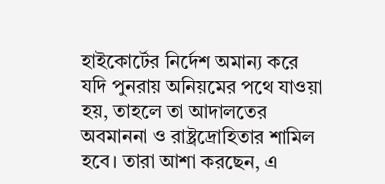হাইকোর্টের নির্দেশ অমান্য করে যদি পুনরায় অনিয়মের পথে যাওয়া হয়, তাহলে তা আদালতের অবমাননা ও রাষ্ট্রদ্রোহিতার শামিল হবে। তারা আশা করছেন, এ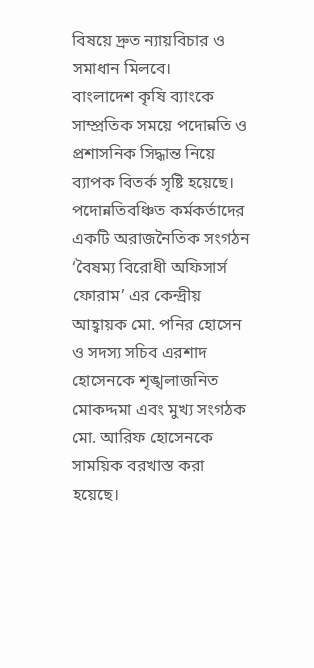বিষয়ে দ্রুত ন্যায়বিচার ও সমাধান মিলবে।
বাংলাদেশ কৃষি ব্যাংকে সাম্প্রতিক সময়ে পদোন্নতি ও প্রশাসনিক সিদ্ধান্ত নিয়ে ব্যাপক বিতর্ক সৃষ্টি হয়েছে। পদোন্নতিবঞ্চিত কর্মকর্তাদের একটি অরাজনৈতিক সংগঠন ‘বৈষম্য বিরোধী অফিসার্স ফোরাম’ এর কেন্দ্রীয় আহ্বায়ক মো. পনির হোসেন ও সদস্য সচিব এরশাদ হোসেনকে শৃঙ্খলাজনিত মোকদ্দমা এবং মুখ্য সংগঠক মো. আরিফ হোসেনকে সাময়িক বরখাস্ত করা হয়েছে।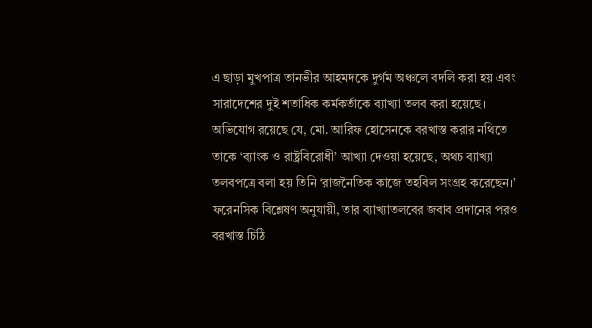এ ছাড়া মুখপাত্র তানভীর আহমদকে দুর্গম অঞ্চলে বদলি করা হয় এবং সারাদেশের দুই শতাধিক কর্মকর্তাকে ব্যাখ্যা তলব করা হয়েছে। অভিযোগ রয়েছে যে, মো. আরিফ হোসেনকে বরখাস্ত করার নথিতে তাকে ‘ব্যাংক ও রাষ্ট্রবিরোধী’ আখ্যা দেওয়া হয়েছে, অথচ ব্যাখ্যা তলবপত্রে বলা হয় তিনি ‘রাজনৈতিক কাজে তহবিল সংগ্রহ করেছেন।’ ফরেনসিক বিশ্লেষণ অনুযায়ী, তার ব্যাখ্যাতলবের জবাব প্রদানের পরও বরখাস্ত চিঠি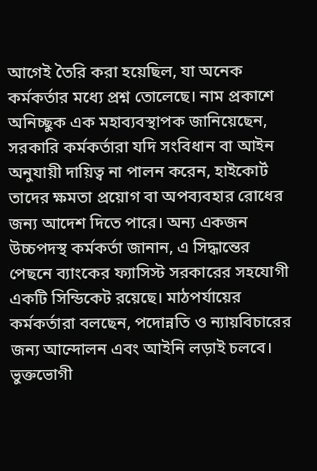আগেই তৈরি করা হয়েছিল, যা অনেক কর্মকর্তার মধ্যে প্রশ্ন তোলেছে। নাম প্রকাশে অনিচ্ছুক এক মহাব্যবস্থাপক জানিয়েছেন, সরকারি কর্মকর্তারা যদি সংবিধান বা আইন অনুযায়ী দায়িত্ব না পালন করেন, হাইকোর্ট তাদের ক্ষমতা প্রয়োগ বা অপব্যবহার রোধের জন্য আদেশ দিতে পারে। অন্য একজন উচ্চপদস্থ কর্মকর্তা জানান, এ সিদ্ধান্তের পেছনে ব্যাংকের ফ্যাসিস্ট সরকারের সহযোগী একটি সিন্ডিকেট রয়েছে। মাঠপর্যায়ের কর্মকর্তারা বলছেন, পদোন্নতি ও ন্যায়বিচারের জন্য আন্দোলন এবং আইনি লড়াই চলবে। ভুক্তভোগী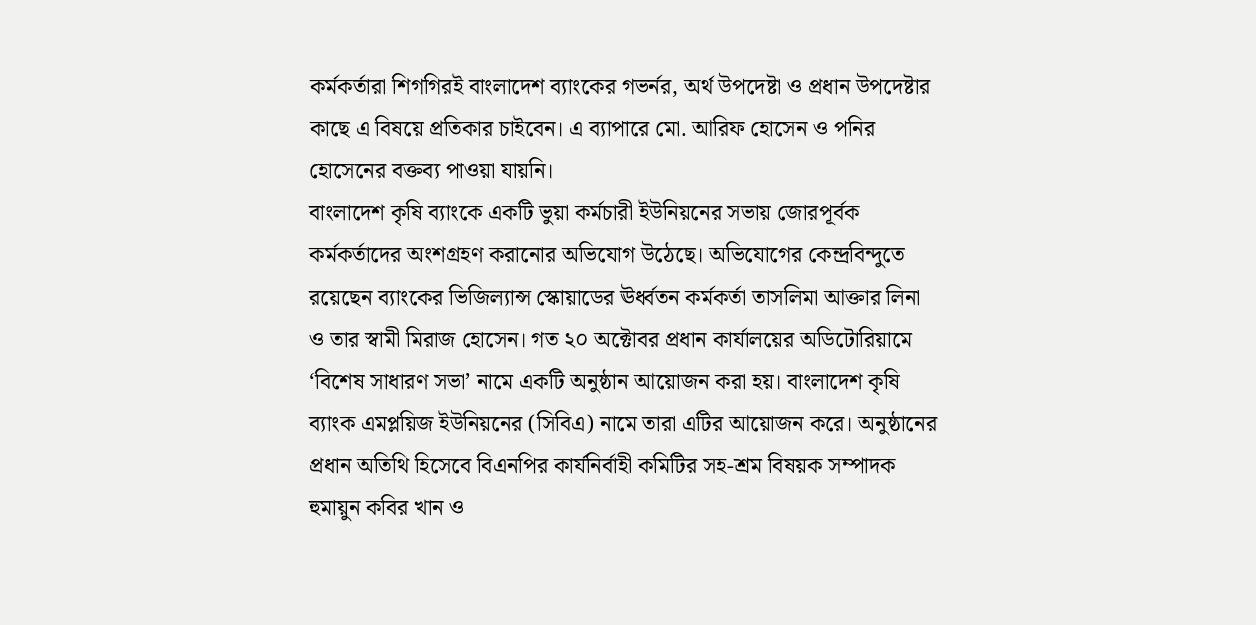কর্মকর্তারা শিগগিরই বাংলাদেশ ব্যাংকের গভর্নর, অর্থ উপদেষ্টা ও প্রধান উপদেষ্টার কাছে এ বিষয়ে প্রতিকার চাইবেন। এ ব্যাপারে মো. আরিফ হোসেন ও পনির হোসেনের বক্তব্য পাওয়া যায়নি।
বাংলাদেশ কৃষি ব্যাংকে একটি ভুয়া কর্মচারী ইউনিয়নের সভায় জোরপূর্বক কর্মকর্তাদের অংশগ্রহণ করানোর অভিযোগ উঠেছে। অভিযোগের কেন্দ্রবিন্দুতে রয়েছেন ব্যাংকের ভিজিল্যান্স স্কোয়াডের ঊর্ধ্বতন কর্মকর্তা তাসলিমা আক্তার লিনা ও তার স্বামী মিরাজ হোসেন। গত ২০ অক্টোবর প্রধান কার্যালয়ের অডিটোরিয়ামে ‘বিশেষ সাধারণ সভা’ নামে একটি অনুষ্ঠান আয়োজন করা হয়। বাংলাদেশ কৃষি ব্যাংক এমপ্লয়িজ ইউনিয়নের (সিবিএ) নামে তারা এটির আয়োজন করে। অনুষ্ঠানের প্রধান অতিথি হিসেবে বিএনপির কার্যনির্বাহী কমিটির সহ-শ্রম বিষয়ক সম্পাদক হুমায়ুন কবির খান ও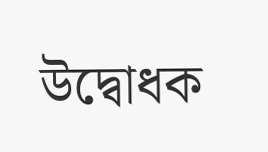উদ্বোধক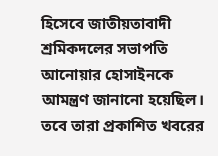হিসেবে জাতীয়তাবাদী শ্রমিকদলের সভাপতি আনোয়ার হোসাইনকে আমন্ত্রণ জানানো হয়েছিল। তবে তারা প্রকাশিত খবরের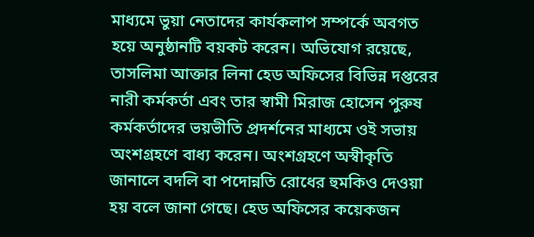মাধ্যমে ভুয়া নেতাদের কার্যকলাপ সম্পর্কে অবগত হয়ে অনুষ্ঠানটি বয়কট করেন। অভিযোগ রয়েছে, তাসলিমা আক্তার লিনা হেড অফিসের বিভিন্ন দপ্তরের নারী কর্মকর্তা এবং তার স্বামী মিরাজ হোসেন পুরুষ কর্মকর্তাদের ভয়ভীতি প্রদর্শনের মাধ্যমে ওই সভায় অংশগ্রহণে বাধ্য করেন। অংশগ্রহণে অস্বীকৃতি জানালে বদলি বা পদোন্নতি রোধের হুমকিও দেওয়া হয় বলে জানা গেছে। হেড অফিসের কয়েকজন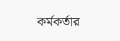কর্মকর্তার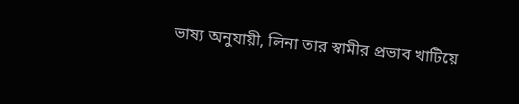ভাষ্য অনুযায়ী, লিনা তার স্বামীর প্রভাব খাটিয়ে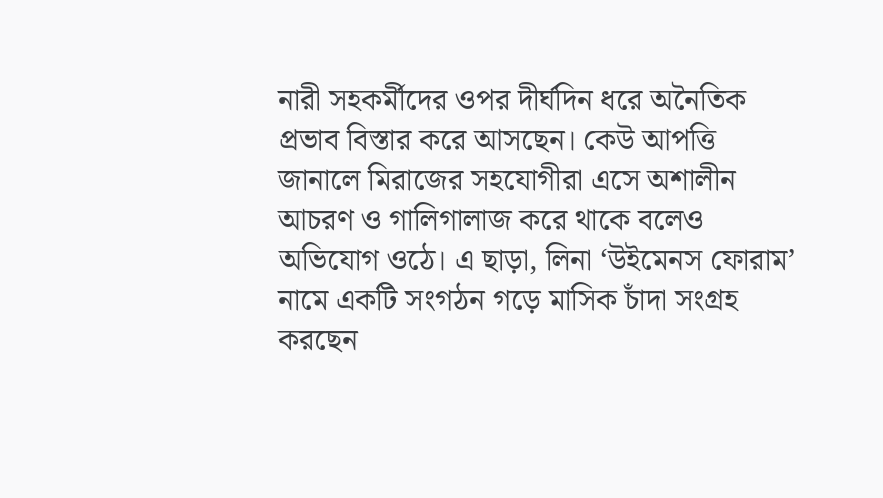নারী সহকর্মীদের ওপর দীর্ঘদিন ধরে অনৈতিক প্রভাব বিস্তার করে আসছেন। কেউ আপত্তি জানালে মিরাজের সহযোগীরা এসে অশালীন আচরণ ও গালিগালাজ করে থাকে বলেও অভিযোগ ওঠে। এ ছাড়া, লিনা ‘উইমেনস ফোরাম’ নামে একটি সংগঠন গড়ে মাসিক চাঁদা সংগ্রহ করছেন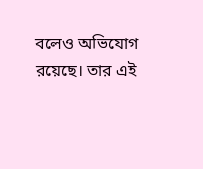বলেও অভিযোগ রয়েছে। তার এই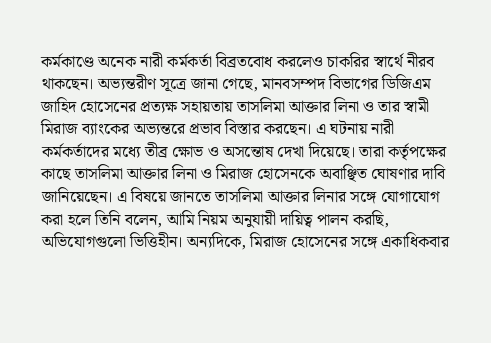কর্মকাণ্ডে অনেক নারী কর্মকর্তা বিব্রতবোধ করলেও চাকরির স্বার্থে নীরব থাকছেন। অভ্যন্তরীণ সূত্রে জানা গেছে, মানবসম্পদ বিভাগের ডিজিএম জাহিদ হোসেনের প্রত্যক্ষ সহায়তায় তাসলিমা আক্তার লিনা ও তার স্বামী মিরাজ ব্যাংকের অভ্যন্তরে প্রভাব বিস্তার করছেন। এ ঘটনায় নারী কর্মকর্তাদের মধ্যে তীব্র ক্ষোভ ও অসন্তোষ দেখা দিয়েছে। তারা কর্তৃপক্ষের কাছে তাসলিমা আক্তার লিনা ও মিরাজ হোসেনকে অবাঞ্ছিত ঘোষণার দাবি জানিয়েছেন। এ বিষয়ে জানতে তাসলিমা আক্তার লিনার সঙ্গে যোগাযোগ করা হলে তিনি বলেন, আমি নিয়ম অনুযায়ী দায়িত্ব পালন করছি, অভিযোগগুলো ভিত্তিহীন। অন্যদিকে, মিরাজ হোসেনের সঙ্গে একাধিকবার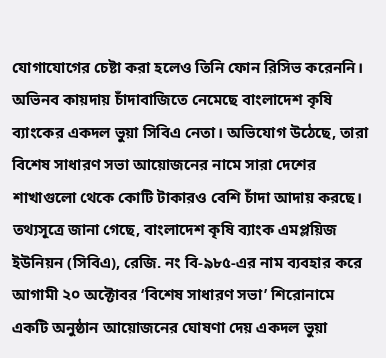যোগাযোগের চেষ্টা করা হলেও তিনি ফোন রিসিভ করেননি।
অভিনব কায়দায় চাঁদাবাজিতে নেমেছে বাংলাদেশ কৃষি ব্যাংকের একদল ভুয়া সিবিএ নেতা। অভিযোগ উঠেছে, তারা বিশেষ সাধারণ সভা আয়োজনের নামে সারা দেশের শাখাগুলো থেকে কোটি টাকারও বেশি চাঁদা আদায় করছে। তথ্যসূত্রে জানা গেছে, বাংলাদেশ কৃষি ব্যাংক এমপ্লয়িজ ইউনিয়ন (সিবিএ), রেজি. নং বি-৯৮৫-এর নাম ব্যবহার করে আগামী ২০ অক্টোবর ‘বিশেষ সাধারণ সভা’ শিরোনামে একটি অনুষ্ঠান আয়োজনের ঘোষণা দেয় একদল ভুয়া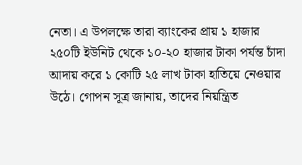নেতা। এ উপলক্ষে তারা ব্যাংকের প্রায় ১ হাজার ২৫০টি ইউনিট থেকে ১০-২০ হাজার টাকা পর্যন্ত চাঁদা আদায় করে ১ কোটি ২৫ লাখ টাকা হাতিয়ে নেওয়ার উঠে। গোপন সূত্র জানায়, তাদের নিয়ন্ত্রিত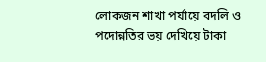লোকজন শাখা পর্যায়ে বদলি ও পদোন্নতির ভয় দেখিয়ে টাকা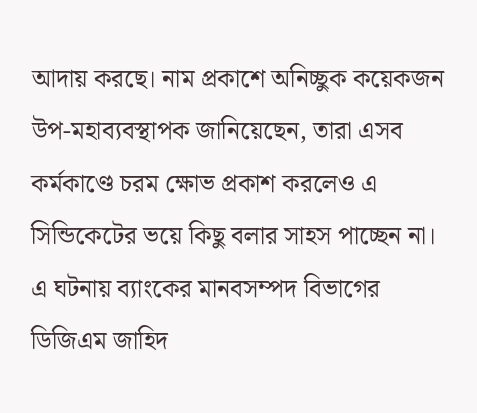আদায় করছে। নাম প্রকাশে অনিচ্ছুক কয়েকজন উপ-মহাব্যবস্থাপক জানিয়েছেন, তারা এসব কর্মকাণ্ডে চরম ক্ষোভ প্রকাশ করলেও এ সিন্ডিকেটের ভয়ে কিছু বলার সাহস পাচ্ছেন না। এ ঘটনায় ব্যাংকের মানবসম্পদ বিভাগের ডিজিএম জাহিদ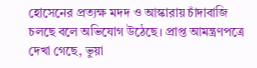হোসেনের প্রত্যক্ষ মদদ ও আস্কারায় চাঁদাবাজি চলছে বলে অভিযোগ উঠেছে। প্রাপ্ত আমন্ত্রণপত্রে দেখা গেছে, ভুয়া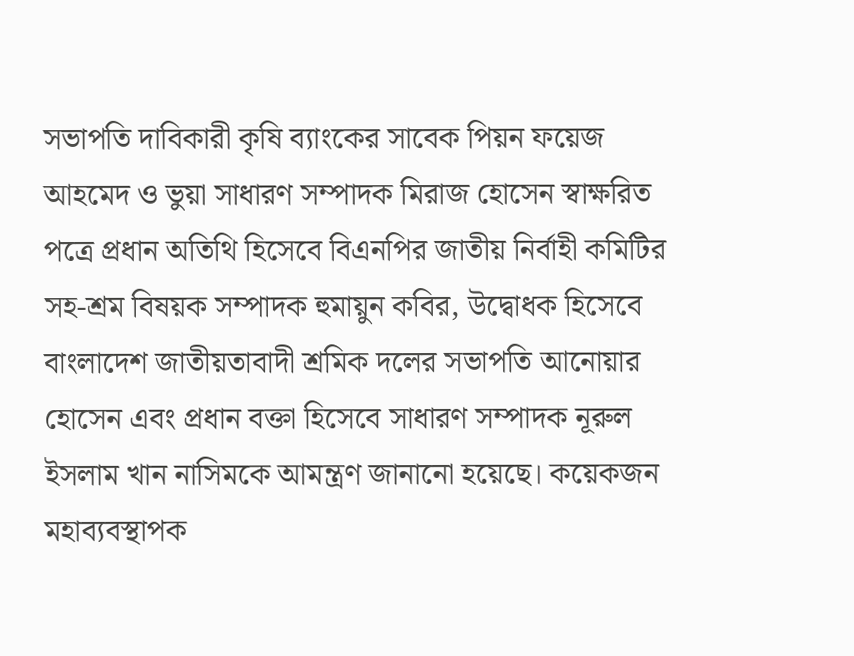সভাপতি দাবিকারী কৃষি ব্যাংকের সাবেক পিয়ন ফয়েজ আহমেদ ও ভুয়া সাধারণ সম্পাদক মিরাজ হোসেন স্বাক্ষরিত পত্রে প্রধান অতিথি হিসেবে বিএনপির জাতীয় নির্বাহী কমিটির সহ-শ্রম বিষয়ক সম্পাদক হুমায়ুন কবির, উদ্বোধক হিসেবে বাংলাদেশ জাতীয়তাবাদী শ্রমিক দলের সভাপতি আনোয়ার হোসেন এবং প্রধান বক্তা হিসেবে সাধারণ সম্পাদক নূরুল ইসলাম খান নাসিমকে আমন্ত্রণ জানানো হয়েছে। কয়েকজন মহাব্যবস্থাপক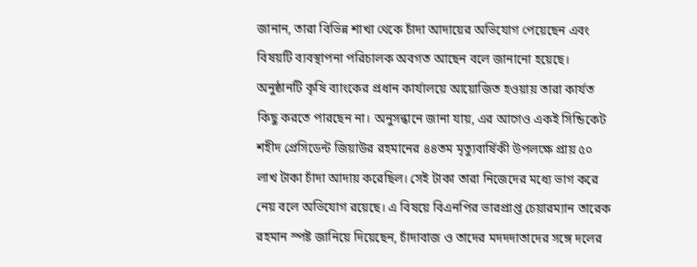জানান, তারা বিভিন্ন শাখা থেকে চাঁদা আদায়ের অভিযোগ পেয়েছেন এবং বিষয়টি ব্যবস্থাপনা পরিচালক অবগত আছেন বলে জানানো হয়েছে। অনুষ্ঠানটি কৃষি ব্যাংকের প্রধান কার্যালয়ে আয়োজিত হওয়ায় তারা কার্যত কিছু করতে পারছেন না। অনুসন্ধানে জানা যায়, এর আগেও একই সিন্ডিকেট শহীদ প্রেসিডেন্ট জিয়াউর রহমানের ৪৪তম মৃত্যুবার্ষিকী উপলক্ষে প্রায় ৫০ লাখ টাকা চাঁদা আদায় করেছিল। সেই টাকা তারা নিজেদের মধ্যে ভাগ করে নেয় বলে অভিযোগ রয়েছে। এ বিষয়ে বিএনপির ভারপ্রাপ্ত চেয়ারম্যান তারেক রহমান স্পষ্ট জানিয়ে দিয়েছেন, চাঁদাবাজ ও তাদের মদদদাতাদের সঙ্গে দলের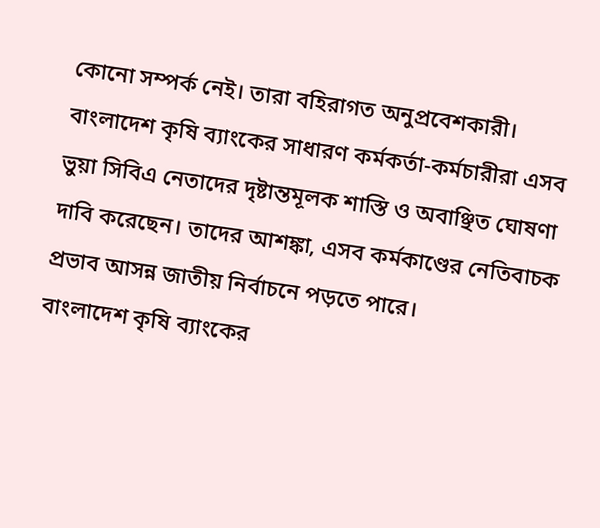কোনো সম্পর্ক নেই। তারা বহিরাগত অনুপ্রবেশকারী। বাংলাদেশ কৃষি ব্যাংকের সাধারণ কর্মকর্তা-কর্মচারীরা এসব ভুয়া সিবিএ নেতাদের দৃষ্টান্তমূলক শাস্তি ও অবাঞ্ছিত ঘোষণা দাবি করেছেন। তাদের আশঙ্কা, এসব কর্মকাণ্ডের নেতিবাচক প্রভাব আসন্ন জাতীয় নির্বাচনে পড়তে পারে।
বাংলাদেশ কৃষি ব্যাংকের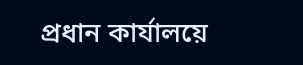প্রধান কার্যালয়ে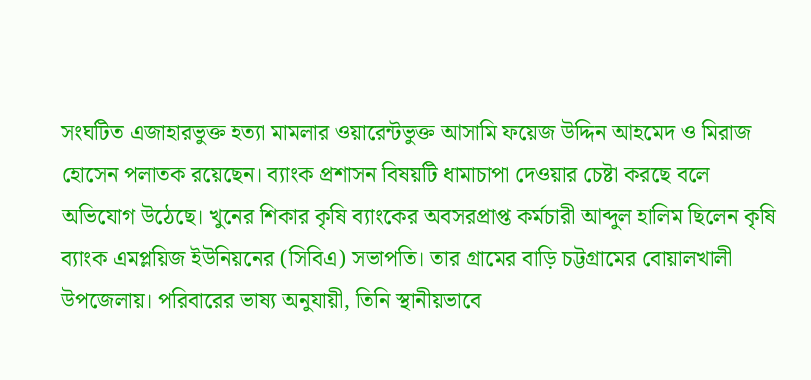সংঘটিত এজাহারভুক্ত হত্যা মামলার ওয়ারেন্টভুক্ত আসামি ফয়েজ উদ্দিন আহমেদ ও মিরাজ হোসেন পলাতক রয়েছেন। ব্যাংক প্রশাসন বিষয়টি ধামাচাপা দেওয়ার চেষ্টা করছে বলে অভিযোগ উঠেছে। খুনের শিকার কৃষি ব্যাংকের অবসরপ্রাপ্ত কর্মচারী আব্দুল হালিম ছিলেন কৃষি ব্যাংক এমপ্লয়িজ ইউনিয়নের (সিবিএ) সভাপতি। তার গ্রামের বাড়ি চট্টগ্রামের বোয়ালখালী উপজেলায়। পরিবারের ভাষ্য অনুযায়ী, তিনি স্থানীয়ভাবে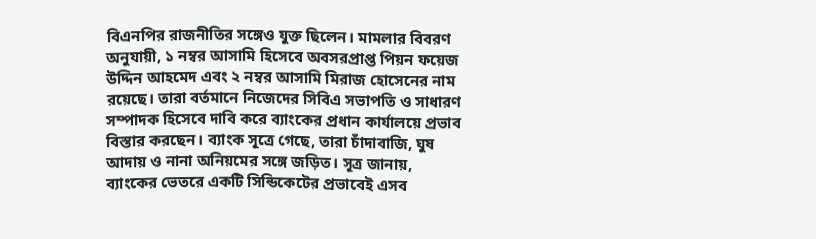বিএনপির রাজনীতির সঙ্গেও যুক্ত ছিলেন। মামলার বিবরণ অনুযায়ী, ১ নম্বর আসামি হিসেবে অবসরপ্রাপ্ত পিয়ন ফয়েজ উদ্দিন আহমেদ এবং ২ নম্বর আসামি মিরাজ হোসেনের নাম রয়েছে। তারা বর্তমানে নিজেদের সিবিএ সভাপতি ও সাধারণ সম্পাদক হিসেবে দাবি করে ব্যাংকের প্রধান কার্যালয়ে প্রভাব বিস্তার করছেন। ব্যাংক সূত্রে গেছে, তারা চাঁদাবাজি, ঘুষ আদায় ও নানা অনিয়মের সঙ্গে জড়িত। সূত্র জানায়, ব্যাংকের ভেতরে একটি সিন্ডিকেটের প্রভাবেই এসব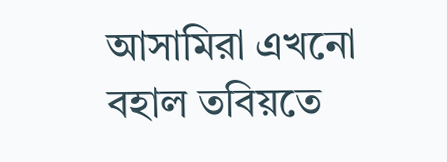আসামিরা এখনো বহাল তবিয়তে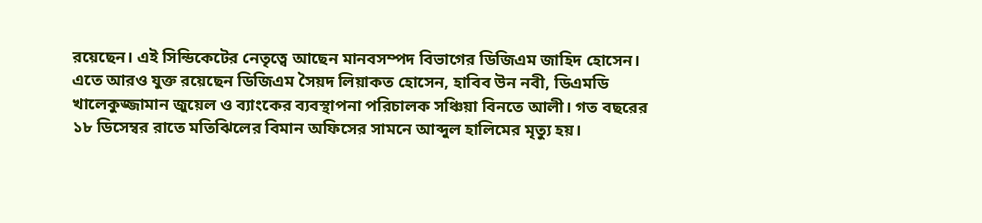রয়েছেন। এই সিন্ডিকেটের নেতৃত্বে আছেন মানবসম্পদ বিভাগের ডিজিএম জাহিদ হোসেন। এতে আরও যুক্ত রয়েছেন ডিজিএম সৈয়দ লিয়াকত হোসেন, হাবিব উন নবী, ডিএমডি খালেকুজ্জামান জুয়েল ও ব্যাংকের ব্যবস্থাপনা পরিচালক সঞ্চিয়া বিনতে আলী। গত বছরের ১৮ ডিসেম্বর রাতে মতিঝিলের বিমান অফিসের সামনে আব্দুল হালিমের মৃত্যু হয়।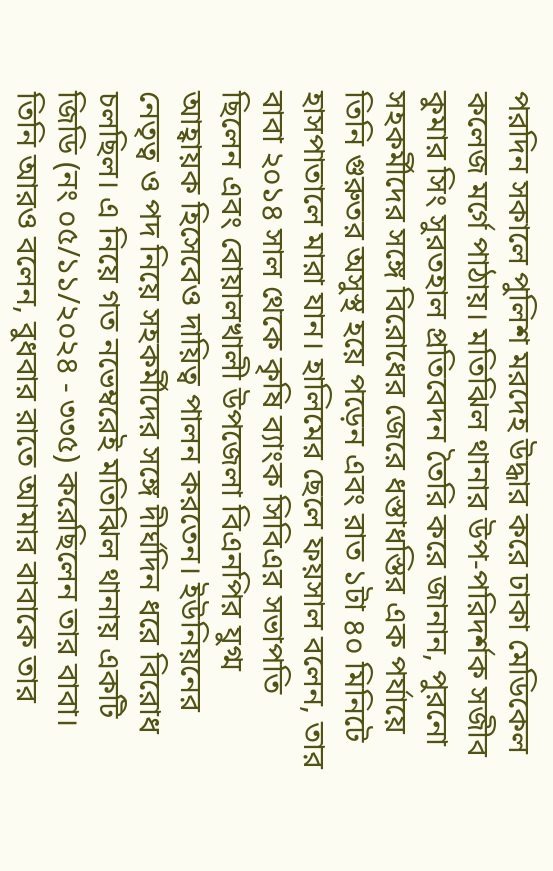পরদিন সকালে পুলিশ মরদেহ উদ্ধার করে ঢাকা মেডিকেল কলেজ মর্গে পাঠায়। মতিঝিল থানার উপ-পরিদর্শক সজীব কুমার সিং সুরতহাল প্রতিবেদন তৈরি করে জানান, পুরনো সহকর্মীদের সঙ্গে বিরোধের জেরে ধস্তাধস্তির এক পর্যায়ে তিনি গুরুতর অসুস্থ হয়ে পড়েন এবং রাত ১টা ৪০ মিনিটে হাসপাতালে মারা যান। হালিমের ছেলে ফয়সাল বলেন, তার বাবা ২০১৪ সাল থেকে কৃষি ব্যাংক সিবিএর সভাপতি ছিলেন এবং বোয়ালখালী উপজেলা বিএনপির যুগ্ম আহ্বায়ক হিসেবেও দায়িত্ব পালন করতেন। ইউনিয়নের নেতৃত্ব ও পদ নিয়ে সহকর্মীদের সঙ্গে দীর্ঘদিন ধরে বিরোধ চলছিল। এ নিয়ে গত নভেম্বরেই মতিঝিল থানায় একটি জিডি (নং ০৫/১১/২০২৪ - ৩৩৫) করেছিলেন তার বাবা। তিনি আরও বলেন, বুধবার রাতে আমার বাবাকে তার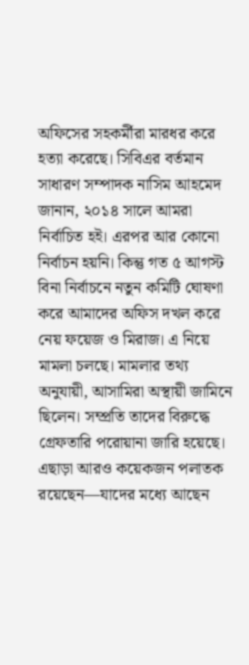অফিসের সহকর্মীরা মারধর করে হত্যা করেছে। সিবিএর বর্তমান সাধারণ সম্পাদক নাসিম আহমেদ জানান, ২০১৪ সালে আমরা নির্বাচিত হই। এরপর আর কোনো নির্বাচন হয়নি। কিন্তু গত ৫ আগস্ট বিনা নির্বাচনে নতুন কমিটি ঘোষণা করে আমাদের অফিস দখল করে নেয় ফয়েজ ও মিরাজ। এ নিয়ে মামলা চলছে। মামলার তথ্য অনুযায়ী, আসামিরা অস্থায়ী জামিনে ছিলেন। সম্প্রতি তাদের বিরুদ্ধে গ্রেফতারি পরোয়ানা জারি হয়েছে। এছাড়া আরও কয়েকজন পলাতক রয়েছেন—যাদের মধ্যে আছেন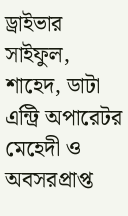ড্রাইভার সাইফুল, শাহেদ, ডাটা এন্ট্রি অপারেটর মেহেদী ও অবসরপ্রাপ্ত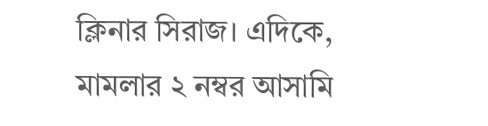ক্লিনার সিরাজ। এদিকে, মামলার ২ নম্বর আসামি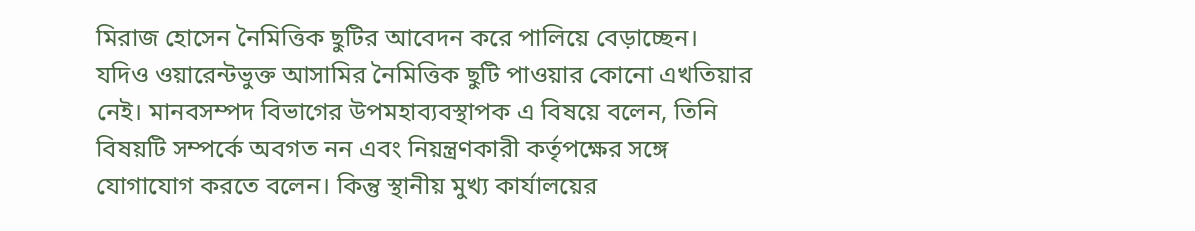মিরাজ হোসেন নৈমিত্তিক ছুটির আবেদন করে পালিয়ে বেড়াচ্ছেন। যদিও ওয়ারেন্টভুক্ত আসামির নৈমিত্তিক ছুটি পাওয়ার কোনো এখতিয়ার নেই। মানবসম্পদ বিভাগের উপমহাব্যবস্থাপক এ বিষয়ে বলেন, তিনি বিষয়টি সম্পর্কে অবগত নন এবং নিয়ন্ত্রণকারী কর্তৃপক্ষের সঙ্গে যোগাযোগ করতে বলেন। কিন্তু স্থানীয় মুখ্য কার্যালয়ের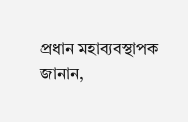প্রধান মহাব্যবস্থাপক জানান,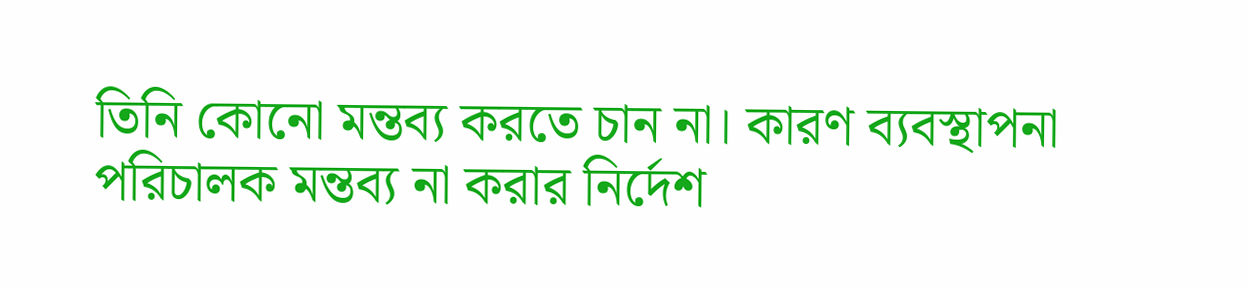তিনি কোনো মন্তব্য করতে চান না। কারণ ব্যবস্থাপনা পরিচালক মন্তব্য না করার নির্দেশ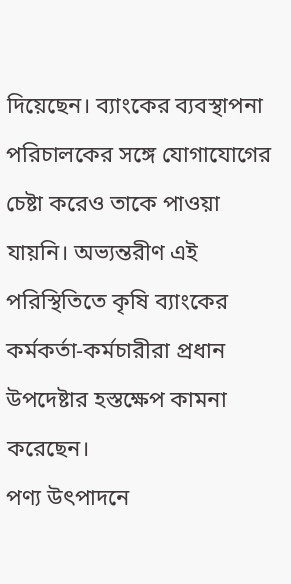দিয়েছেন। ব্যাংকের ব্যবস্থাপনা পরিচালকের সঙ্গে যোগাযোগের চেষ্টা করেও তাকে পাওয়া যায়নি। অভ্যন্তরীণ এই পরিস্থিতিতে কৃষি ব্যাংকের কর্মকর্তা-কর্মচারীরা প্রধান উপদেষ্টার হস্তক্ষেপ কামনা করেছেন।
পণ্য উৎপাদনে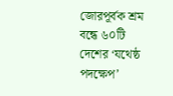জোরপূর্বক শ্রম বন্ধে ৬০টি দেশের ‘যথেষ্ঠ পদক্ষেপ’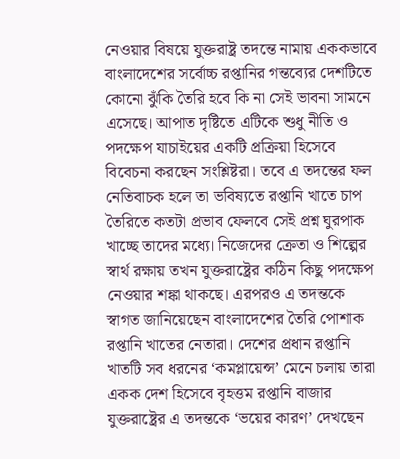নেওয়ার বিষয়ে যুক্তরাষ্ট্র তদন্তে নামায় এককভাবে বাংলাদেশের সর্বোচ্চ রপ্তানির গন্তব্যের দেশটিতে কোনো ঝুঁকি তৈরি হবে কি না সেই ভাবনা সামনে এসেছে। আপাত দৃষ্টিতে এটিকে শুধু নীতি ও পদক্ষেপ যাচাইয়ের একটি প্রক্রিয়া হিসেবে বিবেচনা করছেন সংশ্লিষ্টরা। তবে এ তদন্তের ফল নেতিবাচক হলে তা ভবিষ্যতে রপ্তানি খাতে চাপ তৈরিতে কতটা প্রভাব ফেলবে সেই প্রশ্ন ঘুরপাক খাচ্ছে তাদের মধ্যে। নিজেদের ক্রেতা ও শিল্পের স্বার্থ রক্ষায় তখন যুক্তরাষ্ট্রের কঠিন কিছু পদক্ষেপ নেওয়ার শঙ্কা থাকছে। এরপরও এ তদন্তকে স্বাগত জানিয়েছেন বাংলাদেশের তৈরি পোশাক রপ্তানি খাতের নেতারা। দেশের প্রধান রপ্তানি খাতটি সব ধরনের ‘কমপ্লায়েন্স’ মেনে চলায় তারা একক দেশ হিসেবে বৃহত্তম রপ্তানি বাজার যুক্তরাষ্ট্রের এ তদন্তকে ‘ভয়ের কারণ’ দেখছেন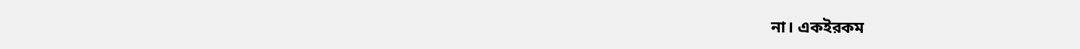না। একইরকম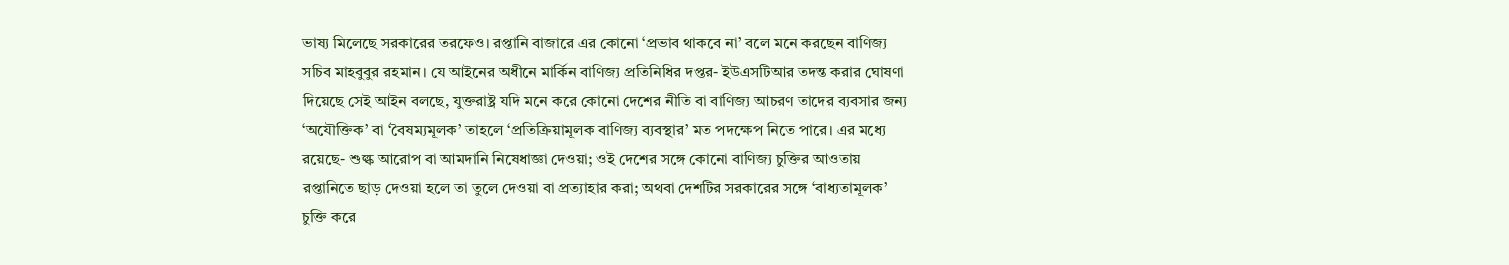ভাষ্য মিলেছে সরকারের তরফেও। রপ্তানি বাজারে এর কোনো ‘প্রভাব থাকবে না’ বলে মনে করছেন বাণিজ্য সচিব মাহবুবুর রহমান। যে আইনের অধীনে মার্কিন বাণিজ্য প্রতিনিধির দপ্তর- ইউএসটিআর তদন্ত করার ঘোষণা দিয়েছে সেই আইন বলছে, যুক্তরাষ্ট্র যদি মনে করে কোনো দেশের নীতি বা বাণিজ্য আচরণ তাদের ব্যবসার জন্য ‘অযৌক্তিক’ বা ‘বৈষম্যমূলক’ তাহলে ‘প্রতিক্রিয়ামূলক বাণিজ্য ব্যবস্থার’ মত পদক্ষেপ নিতে পারে। এর মধ্যে রয়েছে- শুল্ক আরোপ বা আমদানি নিষেধাজ্ঞা দেওয়া; ওই দেশের সঙ্গে কোনো বাণিজ্য চুক্তির আওতায় রপ্তানিতে ছাড় দেওয়া হলে তা তুলে দেওয়া বা প্রত্যাহার করা; অথবা দেশটির সরকারের সঙ্গে ‘বাধ্যতামূলক’ চুক্তি করে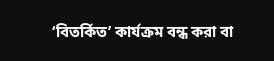‘বিতর্কিত’ কার্যক্রম বন্ধ করা বা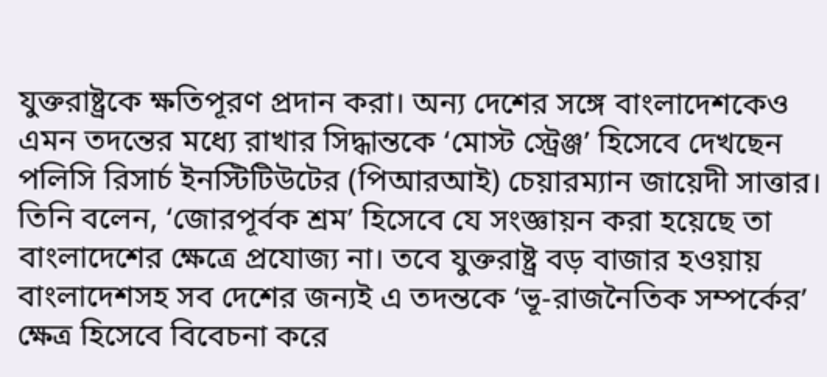যুক্তরাষ্ট্রকে ক্ষতিপূরণ প্রদান করা। অন্য দেশের সঙ্গে বাংলাদেশকেও এমন তদন্তের মধ্যে রাখার সিদ্ধান্তকে ‘মোস্ট স্ট্রেঞ্জ’ হিসেবে দেখছেন পলিসি রিসার্চ ইনস্টিটিউটের (পিআরআই) চেয়ারম্যান জায়েদী সাত্তার। তিনি বলেন, ‘জোরপূর্বক শ্রম’ হিসেবে যে সংজ্ঞায়ন করা হয়েছে তা বাংলাদেশের ক্ষেত্রে প্রযোজ্য না। তবে যুক্তরাষ্ট্র বড় বাজার হওয়ায় বাংলাদেশসহ সব দেশের জন্যই এ তদন্তকে ‘ভূ-রাজনৈতিক সম্পর্কের’ ক্ষেত্র হিসেবে বিবেচনা করে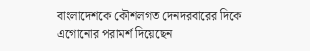বাংলাদেশকে কৌশলগত দেনদরবারের দিকে এগোনোর পরামর্শ দিয়েছেন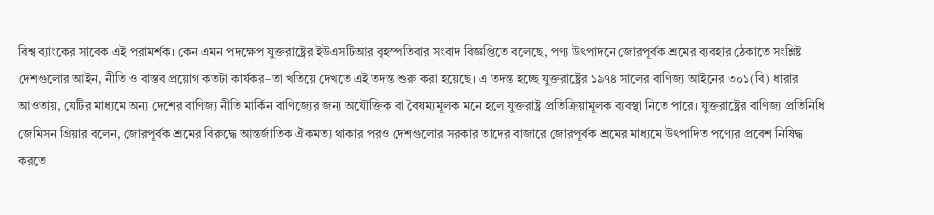বিশ্ব ব্যাংকের সাবেক এই পরামর্শক। কেন এমন পদক্ষেপ যুক্তরাষ্ট্রের ইউএসটিআর বৃহস্পতিবার সংবাদ বিজ্ঞপ্তিতে বলেছে, পণ্য উৎপাদনে জোরপূর্বক শ্রমের ব্যবহার ঠেকাতে সংশ্লিষ্ট দেশগুলোর আইন, নীতি ও বাস্তব প্রয়োগ কতটা কার্যকর–তা খতিয়ে দেখতে এই তদন্ত শুরু করা হয়েছে। এ তদন্ত হচ্ছে যুক্তরাষ্ট্রের ১৯৭৪ সালের বাণিজ্য আইনের ৩০১(বি) ধারার আওতায়, যেটির মাধ্যমে অন্য দেশের বাণিজ্য নীতি মার্কিন বাণিজ্যের জন্য অযৌক্তিক বা বৈষম্যমূলক মনে হলে যুক্তরাষ্ট্র প্রতিক্রিয়ামূলক ব্যবস্থা নিতে পারে। যুক্তরাষ্ট্রের বাণিজ্য প্রতিনিধি জেমিসন গ্রিয়ার বলেন, জোরপূর্বক শ্রমের বিরুদ্ধে আন্তর্জাতিক ঐকমত্য থাকার পরও দেশগুলোর সরকার তাদের বাজারে জোরপূর্বক শ্রমের মাধ্যমে উৎপাদিত পণ্যের প্রবেশ নিষিদ্ধ করতে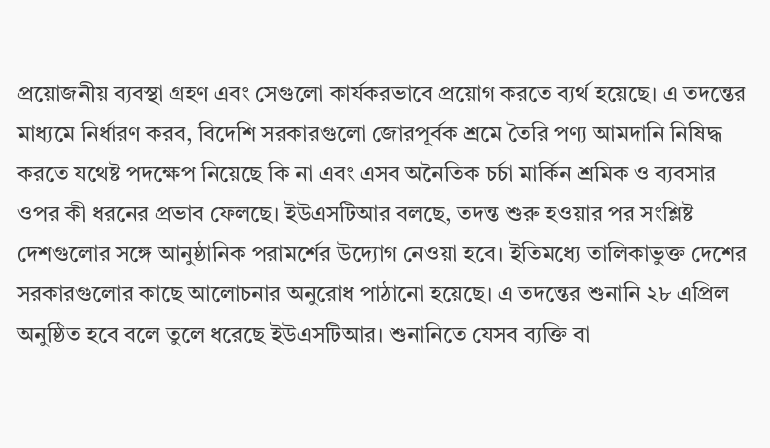প্রয়োজনীয় ব্যবস্থা গ্রহণ এবং সেগুলো কার্যকরভাবে প্রয়োগ করতে ব্যর্থ হয়েছে। এ তদন্তের মাধ্যমে নির্ধারণ করব, বিদেশি সরকারগুলো জোরপূর্বক শ্রমে তৈরি পণ্য আমদানি নিষিদ্ধ করতে যথেষ্ট পদক্ষেপ নিয়েছে কি না এবং এসব অনৈতিক চর্চা মার্কিন শ্রমিক ও ব্যবসার ওপর কী ধরনের প্রভাব ফেলছে। ইউএসটিআর বলছে, তদন্ত শুরু হওয়ার পর সংশ্লিষ্ট দেশগুলোর সঙ্গে আনুষ্ঠানিক পরামর্শের উদ্যোগ নেওয়া হবে। ইতিমধ্যে তালিকাভুক্ত দেশের সরকারগুলোর কাছে আলোচনার অনুরোধ পাঠানো হয়েছে। এ তদন্তের শুনানি ২৮ এপ্রিল অনুষ্ঠিত হবে বলে তুলে ধরেছে ইউএসটিআর। শুনানিতে যেসব ব্যক্তি বা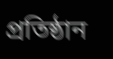প্রতিষ্ঠান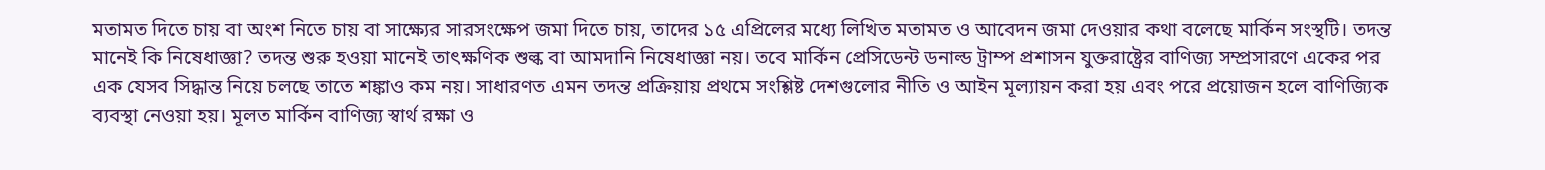মতামত দিতে চায় বা অংশ নিতে চায় বা সাক্ষ্যের সারসংক্ষেপ জমা দিতে চায়, তাদের ১৫ এপ্রিলের মধ্যে লিখিত মতামত ও আবেদন জমা দেওয়ার কথা বলেছে মার্কিন সংস্থটি। তদন্ত মানেই কি নিষেধাজ্ঞা? তদন্ত শুরু হওয়া মানেই তাৎক্ষণিক শুল্ক বা আমদানি নিষেধাজ্ঞা নয়। তবে মার্কিন প্রেসিডেন্ট ডনাল্ড ট্রাম্প প্রশাসন যুক্তরাষ্ট্রের বাণিজ্য সম্প্রসারণে একের পর এক যেসব সিদ্ধান্ত নিয়ে চলছে তাতে শঙ্কাও কম নয়। সাধারণত এমন তদন্ত প্রক্রিয়ায় প্রথমে সংশ্লিষ্ট দেশগুলোর নীতি ও আইন মূল্যায়ন করা হয় এবং পরে প্রয়োজন হলে বাণিজ্যিক ব্যবস্থা নেওয়া হয়। মূলত মার্কিন বাণিজ্য স্বার্থ রক্ষা ও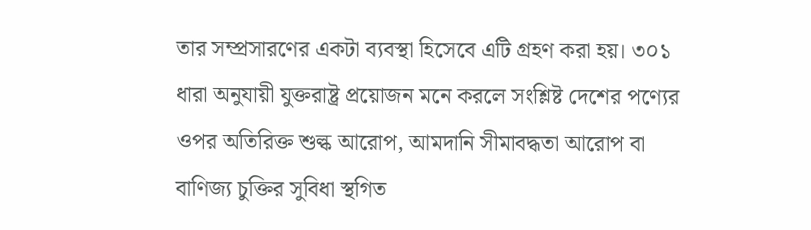তার সম্প্রসারণের একটা ব্যবস্থা হিসেবে এটি গ্রহণ করা হয়। ৩০১ ধারা অনুযায়ী যুক্তরাষ্ট্র প্রয়োজন মনে করলে সংশ্লিষ্ট দেশের পণ্যের ওপর অতিরিক্ত শুল্ক আরোপ, আমদানি সীমাবদ্ধতা আরোপ বা বাণিজ্য চুক্তির সুবিধা স্থগিত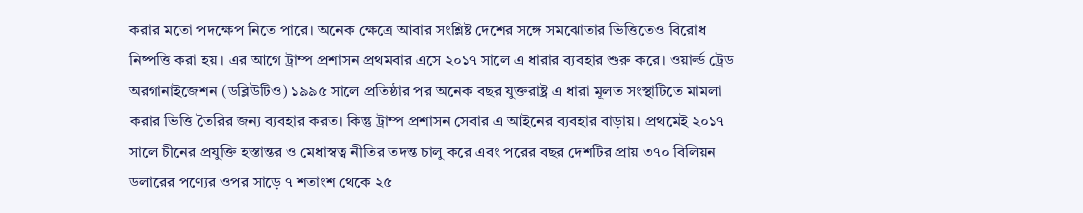করার মতো পদক্ষেপ নিতে পারে। অনেক ক্ষেত্রে আবার সংশ্লিষ্ট দেশের সঙ্গে সমঝোতার ভিত্তিতেও বিরোধ নিষ্পত্তি করা হয়। এর আগে ট্রাম্প প্রশাসন প্রথমবার এসে ২০১৭ সালে এ ধারার ব্যবহার শুরু করে। ওয়ার্ল্ড ট্রেড অরগানাইজেশন (ডব্লিউটিও) ১৯৯৫ সালে প্রতিষ্ঠার পর অনেক বছর যুক্তরাষ্ট্র এ ধারা মূলত সংস্থাটিতে মামলা করার ভিত্তি তৈরির জন্য ব্যবহার করত। কিন্তু ট্রাম্প প্রশাসন সেবার এ আইনের ব্যবহার বাড়ায়। প্রথমেই ২০১৭ সালে চীনের প্রযুক্তি হস্তান্তর ও মেধাস্বত্ব নীতির তদন্ত চালু করে এবং পরের বছর দেশটির প্রায় ৩৭০ বিলিয়ন ডলারের পণ্যের ওপর সাড়ে ৭ শতাংশ থেকে ২৫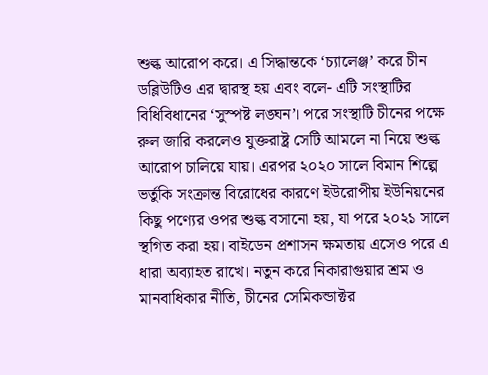শুল্ক আরোপ করে। এ সিদ্ধান্তকে ‘চ্যালেঞ্জ’ করে চীন ডব্লিউটিও এর দ্বারস্থ হয় এবং বলে- এটি সংস্থাটির বিধিবিধানের ‘সুস্পষ্ট লঙ্ঘন’। পরে সংস্থাটি চীনের পক্ষে রুল জারি করলেও যুক্তরাষ্ট্র সেটি আমলে না নিয়ে শুল্ক আরোপ চালিয়ে যায়। এরপর ২০২০ সালে বিমান শিল্পে ভর্তুকি সংক্রান্ত বিরোধের কারণে ইউরোপীয় ইউনিয়নের কিছু পণ্যের ওপর শুল্ক বসানো হয়, যা পরে ২০২১ সালে স্থগিত করা হয়। বাইডেন প্রশাসন ক্ষমতায় এসেও পরে এ ধারা অব্যাহত রাখে। নতুন করে নিকারাগুয়ার শ্রম ও মানবাধিকার নীতি, চীনের সেমিকন্ডাক্টর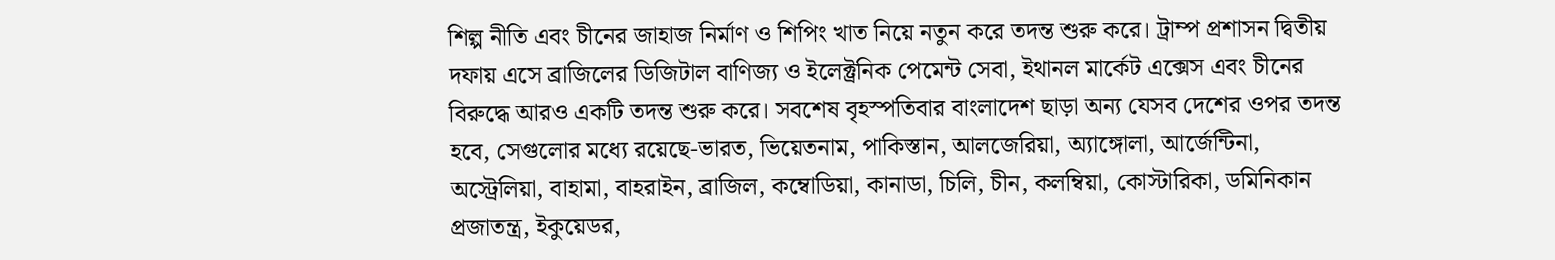শিল্প নীতি এবং চীনের জাহাজ নির্মাণ ও শিপিং খাত নিয়ে নতুন করে তদন্ত শুরু করে। ট্রাম্প প্রশাসন দ্বিতীয় দফায় এসে ব্রাজিলের ডিজিটাল বাণিজ্য ও ইলেক্ট্রনিক পেমেন্ট সেবা, ইথানল মার্কেট এক্সেস এবং চীনের বিরুদ্ধে আরও একটি তদন্ত শুরু করে। সবশেষ বৃহস্পতিবার বাংলাদেশ ছাড়া অন্য যেসব দেশের ওপর তদন্ত হবে, সেগুলোর মধ্যে রয়েছে-ভারত, ভিয়েতনাম, পাকিস্তান, আলজেরিয়া, অ্যাঙ্গোলা, আর্জেন্টিনা, অস্ট্রেলিয়া, বাহামা, বাহরাইন, ব্রাজিল, কম্বোডিয়া, কানাডা, চিলি, চীন, কলম্বিয়া, কোস্টারিকা, ডমিনিকান প্রজাতন্ত্র, ইকুয়েডর,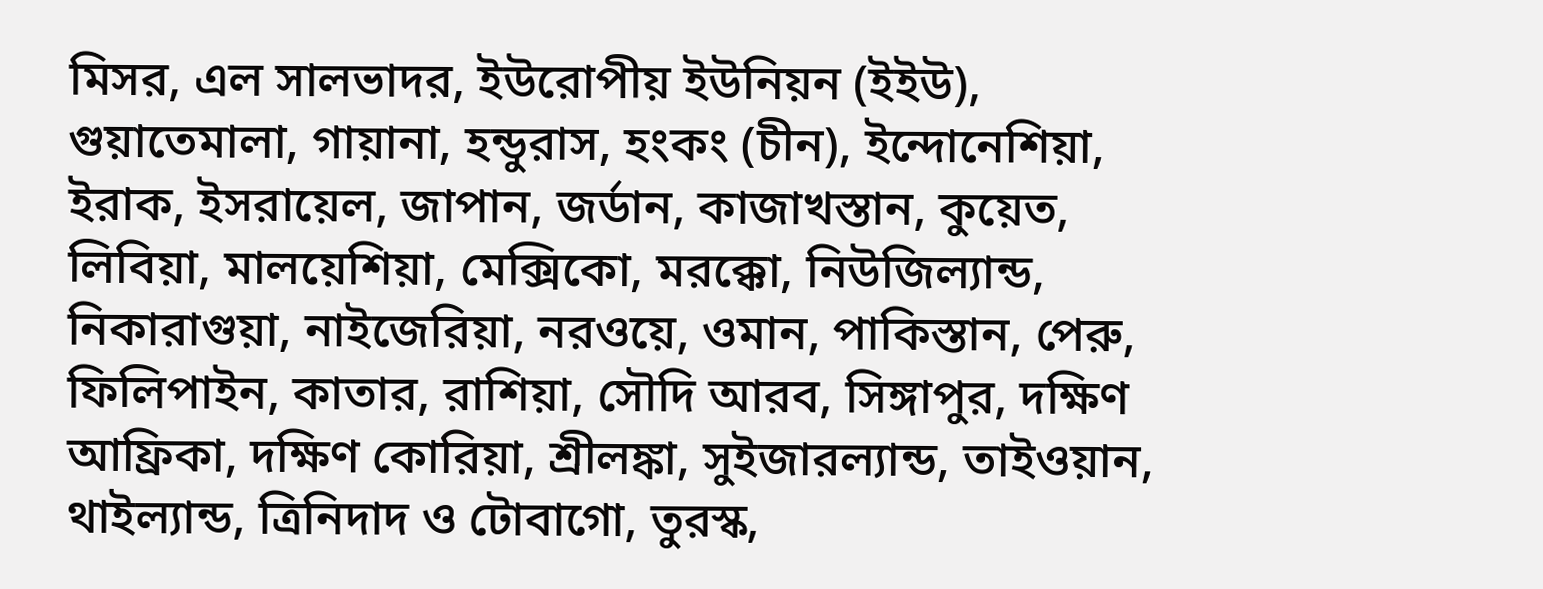মিসর, এল সালভাদর, ইউরোপীয় ইউনিয়ন (ইইউ), গুয়াতেমালা, গায়ানা, হন্ডুরাস, হংকং (চীন), ইন্দোনেশিয়া, ইরাক, ইসরায়েল, জাপান, জর্ডান, কাজাখস্তান, কুয়েত, লিবিয়া, মালয়েশিয়া, মেক্সিকো, মরক্কো, নিউজিল্যান্ড, নিকারাগুয়া, নাইজেরিয়া, নরওয়ে, ওমান, পাকিস্তান, পেরু, ফিলিপাইন, কাতার, রাশিয়া, সৌদি আরব, সিঙ্গাপুর, দক্ষিণ আফ্রিকা, দক্ষিণ কোরিয়া, শ্রীলঙ্কা, সুইজারল্যান্ড, তাইওয়ান, থাইল্যান্ড, ত্রিনিদাদ ও টোবাগো, তুরস্ক,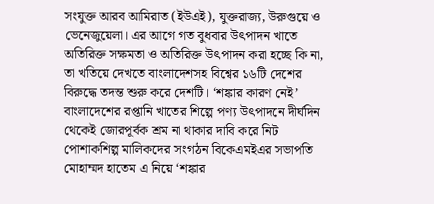সংযুক্ত আরব আমিরাত (ইউএই), যুক্তরাজ্য, উরুগুয়ে ও ভেনেজুয়েলা। এর আগে গত বুধবার উৎপাদন খাতে অতিরিক্ত সক্ষমতা ও অতিরিক্ত উৎপাদন করা হচ্ছে কি না, তা খতিয়ে দেখতে বাংলাদেশসহ বিশ্বের ১৬টি দেশের বিরুদ্ধে তদন্ত শুরু করে দেশটি। ‘শঙ্কার কারণ নেই’ বাংলাদেশের রপ্তানি খাতের শিল্পে পণ্য উৎপাদনে দীর্ঘদিন থেকেই জোরপূর্বক শ্রম না থাকার দাবি করে নিট পোশাকশিল্প মালিকদের সংগঠন বিকেএমইএর সভাপতি মোহাম্মদ হাতেম এ নিয়ে ‘শঙ্কার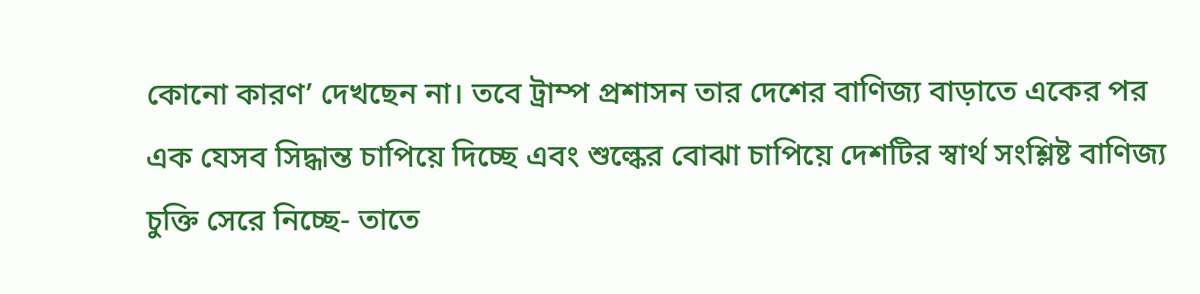কোনো কারণ’ দেখছেন না। তবে ট্রাম্প প্রশাসন তার দেশের বাণিজ্য বাড়াতে একের পর এক যেসব সিদ্ধান্ত চাপিয়ে দিচ্ছে এবং শুল্কের বোঝা চাপিয়ে দেশটির স্বার্থ সংশ্লিষ্ট বাণিজ্য চুক্তি সেরে নিচ্ছে- তাতে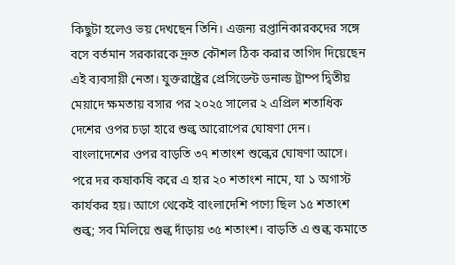কিছুটা হলেও ভয় দেখছেন তিনি। এজন্য রপ্তানিকারকদের সঙ্গে বসে বর্তমান সরকারকে দ্রুত কৌশল ঠিক করার তাগিদ দিয়েছেন এই ব্যবসায়ী নেতা। যুক্তরাষ্ট্রের প্রেসিডেন্ট ডনাল্ড ট্রাম্প দ্বিতীয় মেয়াদে ক্ষমতায় বসার পর ২০২৫ সালের ২ এপ্রিল শতাধিক দেশের ওপর চড়া হারে শুল্ক আরোপের ঘোষণা দেন। বাংলাদেশের ওপর বাড়তি ৩৭ শতাংশ শুল্কের ঘোষণা আসে। পরে দর কষাকষি করে এ হার ২০ শতাংশ নামে, যা ১ অগাস্ট কার্যকর হয়। আগে থেকেই বাংলাদেশি পণ্যে ছিল ১৫ শতাংশ শুল্ক; সব মিলিয়ে শুল্ক দাঁড়ায় ৩৫ শতাংশ। বাড়তি এ শুল্ক কমাতে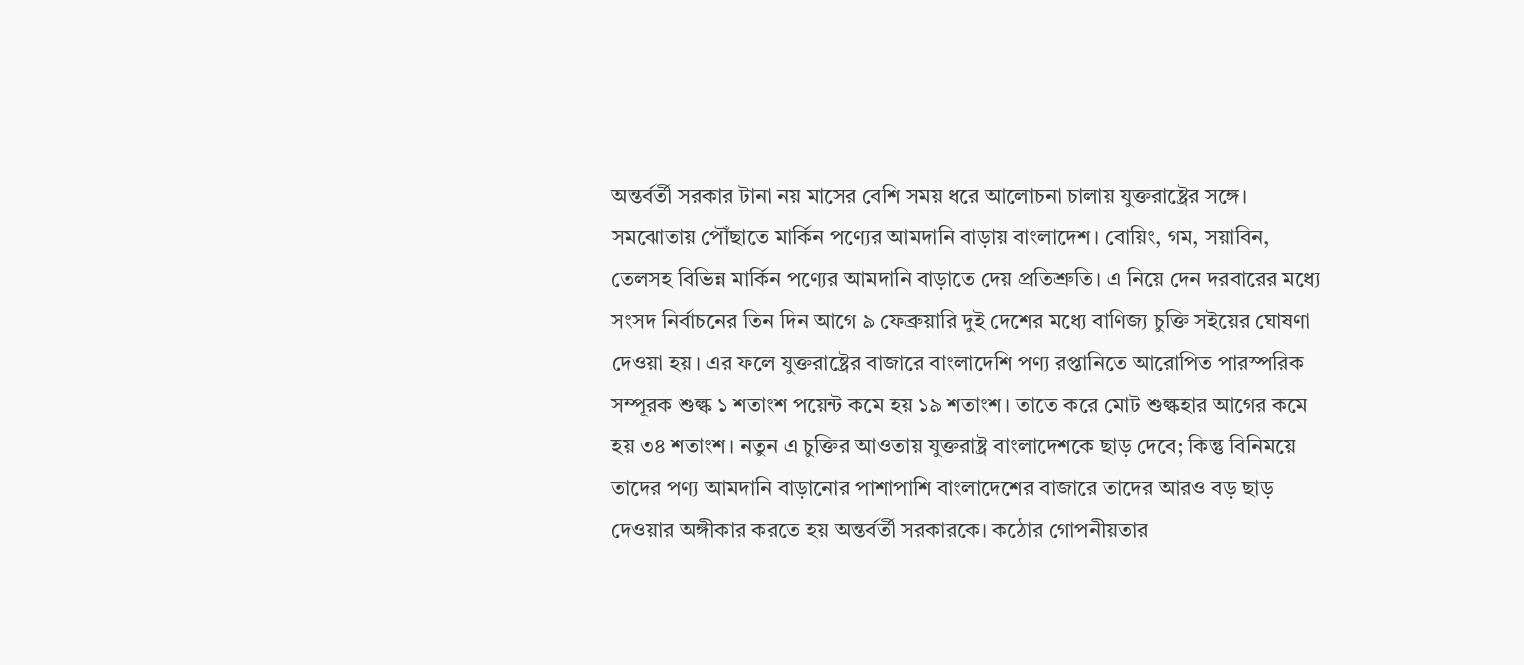অন্তর্বর্তী সরকার টানা নয় মাসের বেশি সময় ধরে আলোচনা চালায় যুক্তরাষ্ট্রের সঙ্গে। সমঝোতায় পৌঁছাতে মার্কিন পণ্যের আমদানি বাড়ায় বাংলাদেশ। বোয়িং, গম, সয়াবিন, তেলসহ বিভিন্ন মার্কিন পণ্যের আমদানি বাড়াতে দেয় প্রতিশ্রুতি। এ নিয়ে দেন দরবারের মধ্যে সংসদ নির্বাচনের তিন দিন আগে ৯ ফেব্রুয়ারি দুই দেশের মধ্যে বাণিজ্য চুক্তি সইয়ের ঘোষণা দেওয়া হয়। এর ফলে যুক্তরাষ্ট্রের বাজারে বাংলাদেশি পণ্য রপ্তানিতে আরোপিত পারস্পরিক সম্পূরক শুল্ক ১ শতাংশ পয়েন্ট কমে হয় ১৯ শতাংশ। তাতে করে মোট শুল্কহার আগের কমে হয় ৩৪ শতাংশ। নতুন এ চুক্তির আওতায় যুক্তরাষ্ট্র বাংলাদেশকে ছাড় দেবে; কিন্তু বিনিময়ে তাদের পণ্য আমদানি বাড়ানোর পাশাপাশি বাংলাদেশের বাজারে তাদের আরও বড় ছাড় দেওয়ার অঙ্গীকার করতে হয় অন্তর্বর্তী সরকারকে। কঠোর গোপনীয়তার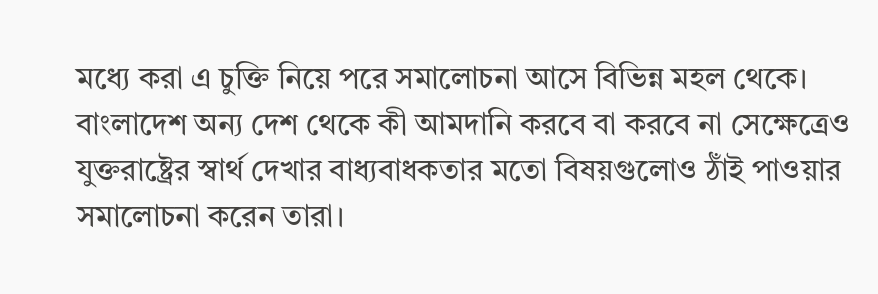মধ্যে করা এ চুক্তি নিয়ে পরে সমালোচনা আসে বিভিন্ন মহল থেকে। বাংলাদেশ অন্য দেশ থেকে কী আমদানি করবে বা করবে না সেক্ষেত্রেও যুক্তরাষ্ট্রের স্বার্থ দেখার বাধ্যবাধকতার মতো বিষয়গুলোও ঠাঁই পাওয়ার সমালোচনা করেন তারা।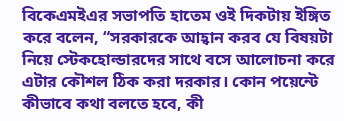বিকেএমইএর সভাপতি হাতেম ওই দিকটায় ইঙ্গিত করে বলেন, “সরকারকে আহ্বান করব যে বিষয়টা নিয়ে স্টেকহোল্ডারদের সাথে বসে আলোচনা করে এটার কৌশল ঠিক করা দরকার। কোন পয়েন্টে কীভাবে কথা বলতে হবে, কী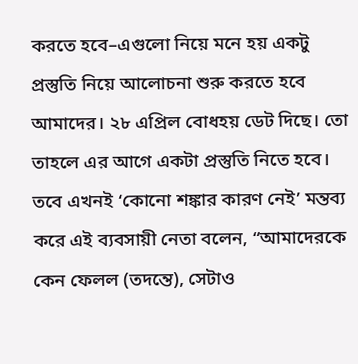করতে হবে–এগুলো নিয়ে মনে হয় একটু প্রস্তুতি নিয়ে আলোচনা শুরু করতে হবে আমাদের। ২৮ এপ্রিল বোধহয় ডেট দিছে। তো তাহলে এর আগে একটা প্রস্তুতি নিতে হবে। তবে এখনই ‘কোনো শঙ্কার কারণ নেই’ মন্তব্য করে এই ব্যবসায়ী নেতা বলেন, “আমাদেরকে কেন ফেলল (তদন্তে), সেটাও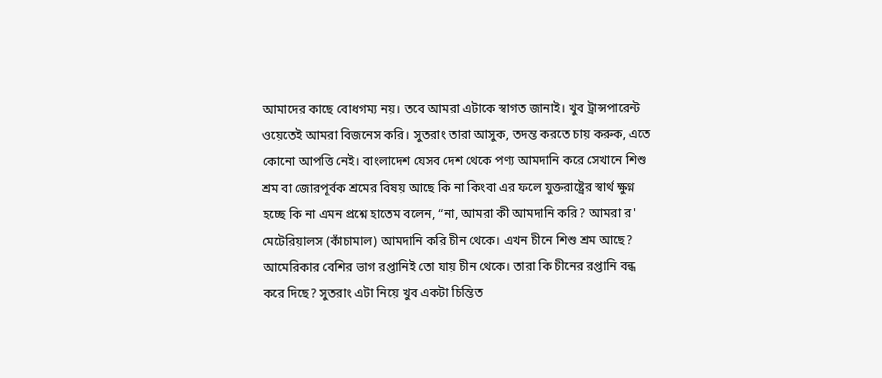আমাদের কাছে বোধগম্য নয়। তবে আমরা এটাকে স্বাগত জানাই। খুব ট্রান্সপারেন্ট ওয়েতেই আমরা বিজনেস করি। সুতরাং তারা আসুক, তদন্ত করতে চায় করুক, এতে কোনো আপত্তি নেই। বাংলাদেশ যেসব দেশ থেকে পণ্য আমদানি করে সেখানে শিশু শ্রম বা জোরপূর্বক শ্রমের বিষয় আছে কি না কিংবা এর ফলে যুক্তরাষ্ট্রের স্বার্থ ক্ষুণ্ন হচ্ছে কি না এমন প্রশ্নে হাতেম বলেন, “না, আমরা কী আমদানি করি? আমরা র' মেটেরিয়ালস (কাঁচামাল) আমদানি করি চীন থেকে। এখন চীনে শিশু শ্রম আছে? আমেরিকার বেশির ভাগ রপ্তানিই তো যায় চীন থেকে। তারা কি চীনের রপ্তানি বন্ধ করে দিছে? সুতরাং এটা নিয়ে খুব একটা চিন্তিত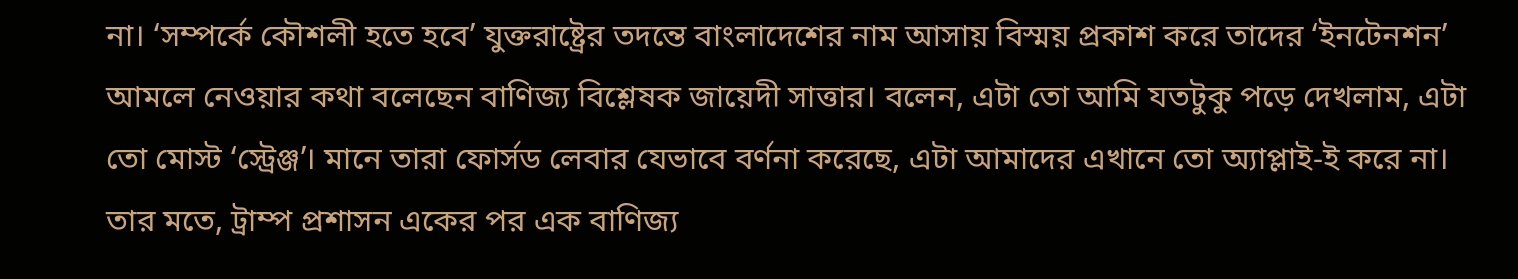না। ‘সম্পর্কে কৌশলী হতে হবে’ যুক্তরাষ্ট্রের তদন্তে বাংলাদেশের নাম আসায় বিস্ময় প্রকাশ করে তাদের ‘ইনটেনশন’ আমলে নেওয়ার কথা বলেছেন বাণিজ্য বিশ্লেষক জায়েদী সাত্তার। বলেন, এটা তো আমি যতটুকু পড়ে দেখলাম, এটা তো মোস্ট ‘স্ট্রেঞ্জ’। মানে তারা ফোর্সড লেবার যেভাবে বর্ণনা করেছে, এটা আমাদের এখানে তো অ্যাপ্লাই-ই করে না। তার মতে, ট্রাম্প প্রশাসন একের পর এক বাণিজ্য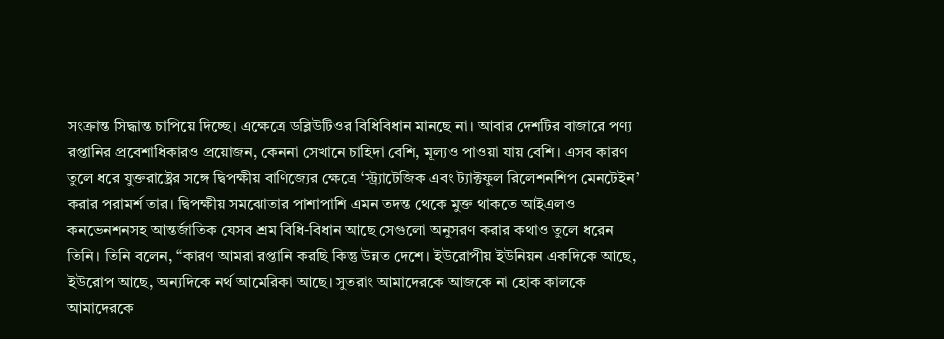সংক্রান্ত সিদ্ধান্ত চাপিয়ে দিচ্ছে। এক্ষেত্রে ডব্লিউটিওর বিধিবিধান মানছে না। আবার দেশটির বাজারে পণ্য রপ্তানির প্রবেশাধিকারও প্রয়োজন, কেননা সেখানে চাহিদা বেশি, মূল্যও পাওয়া যায় বেশি। এসব কারণ তুলে ধরে যুক্তরাষ্ট্রের সঙ্গে দ্বিপক্ষীয় বাণিজ্যের ক্ষেত্রে ‘স্ট্র্যাটেজিক এবং ট্যাক্টফুল রিলেশনশিপ মেনটেইন’ করার পরামর্শ তার। দ্বিপক্ষীয় সমঝোতার পাশাপাশি এমন তদন্ত থেকে মুক্ত থাকতে আইএলও কনভেনশনসহ আন্তর্জাতিক যেসব শ্রম বিধি-বিধান আছে সেগুলো অনুসরণ করার কথাও তুলে ধরেন তিনি। তিনি বলেন, “কারণ আমরা রপ্তানি করছি কিন্তু উন্নত দেশে। ইউরোপীয় ইউনিয়ন একদিকে আছে, ইউরোপ আছে, অন্যদিকে নর্থ আমেরিকা আছে। সুতরাং আমাদেরকে আজকে না হোক কালকে আমাদেরকে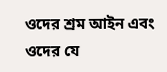ওদের শ্রম আইন এবং ওদের যে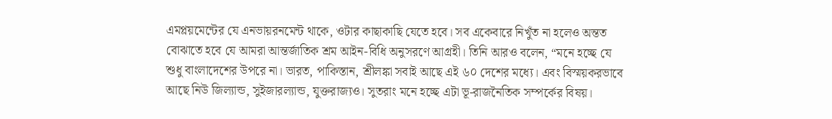এমপ্লয়মেন্টের যে এনভায়রনমেন্ট থাকে, ওটার কাছাকাছি যেতে হবে। সব একেবারে নিখুঁত না হলেও অন্তত বোঝাতে হবে যে আমরা আন্তর্জাতিক শ্রম আইন-বিধি অনুসরণে আগ্রহী। তিনি আরও বলেন, “মনে হচ্ছে যে শুধু বাংলাদেশের উপরে না। ভারত, পাকিস্তান, শ্রীলঙ্কা সবাই আছে এই ৬০ দেশের মধ্যে। এবং বিস্ময়করভাবে আছে নিউ জিল্যান্ড, সুইজারল্যান্ড, যুক্তরাজ্যও। সুতরাং মনে হচ্ছে এটা ভূ-রাজনৈতিক সম্পর্কের বিষয়।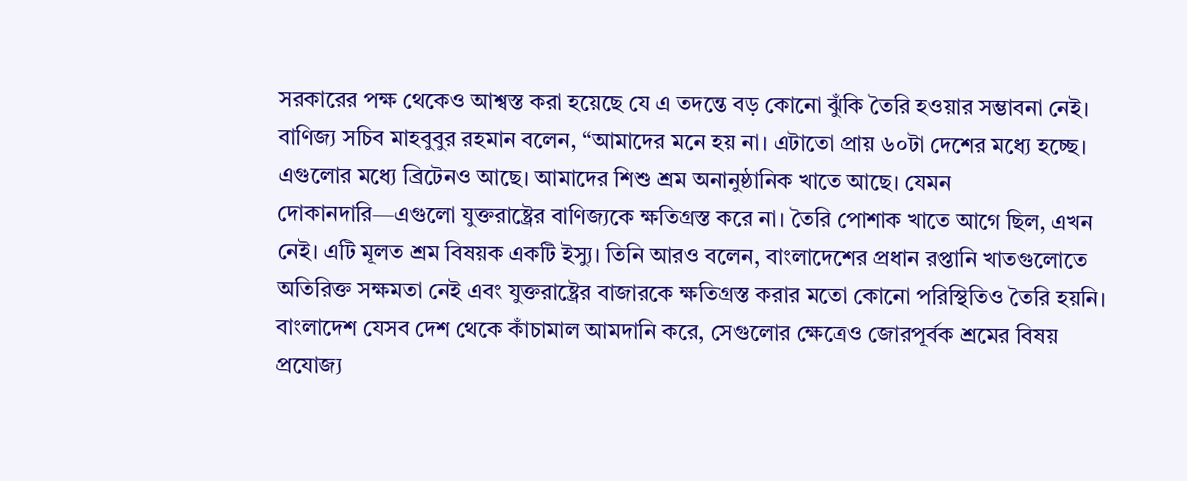সরকারের পক্ষ থেকেও আশ্বস্ত করা হয়েছে যে এ তদন্তে বড় কোনো ঝুঁকি তৈরি হওয়ার সম্ভাবনা নেই। বাণিজ্য সচিব মাহবুবুর রহমান বলেন, “আমাদের মনে হয় না। এটাতো প্রায় ৬০টা দেশের মধ্যে হচ্ছে। এগুলোর মধ্যে ব্রিটেনও আছে। আমাদের শিশু শ্রম অনানুষ্ঠানিক খাতে আছে। যেমন দোকানদারি—এগুলো যুক্তরাষ্ট্রের বাণিজ্যকে ক্ষতিগ্রস্ত করে না। তৈরি পোশাক খাতে আগে ছিল, এখন নেই। এটি মূলত শ্রম বিষয়ক একটি ইস্যু। তিনি আরও বলেন, বাংলাদেশের প্রধান রপ্তানি খাতগুলোতে অতিরিক্ত সক্ষমতা নেই এবং যুক্তরাষ্ট্রের বাজারকে ক্ষতিগ্রস্ত করার মতো কোনো পরিস্থিতিও তৈরি হয়নি। বাংলাদেশ যেসব দেশ থেকে কাঁচামাল আমদানি করে, সেগুলোর ক্ষেত্রেও জোরপূর্বক শ্রমের বিষয় প্রযোজ্য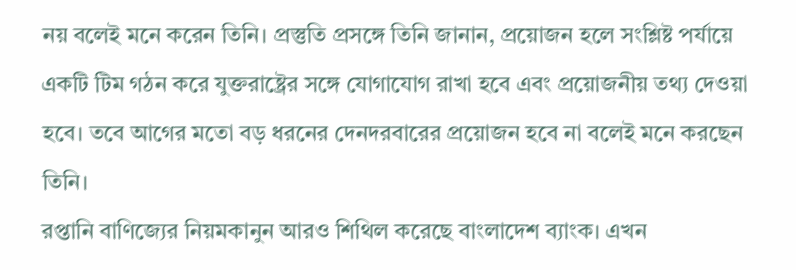নয় বলেই মনে করেন তিনি। প্রস্তুতি প্রসঙ্গে তিনি জানান, প্রয়োজন হলে সংশ্লিষ্ট পর্যায়ে একটি টিম গঠন করে যুক্তরাষ্ট্রের সঙ্গে যোগাযোগ রাখা হবে এবং প্রয়োজনীয় তথ্য দেওয়া হবে। তবে আগের মতো বড় ধরনের দেনদরবারের প্রয়োজন হবে না বলেই মনে করছেন তিনি।
রপ্তানি বাণিজ্যের নিয়মকানুন আরও শিথিল করেছে বাংলাদেশ ব্যাংক। এখন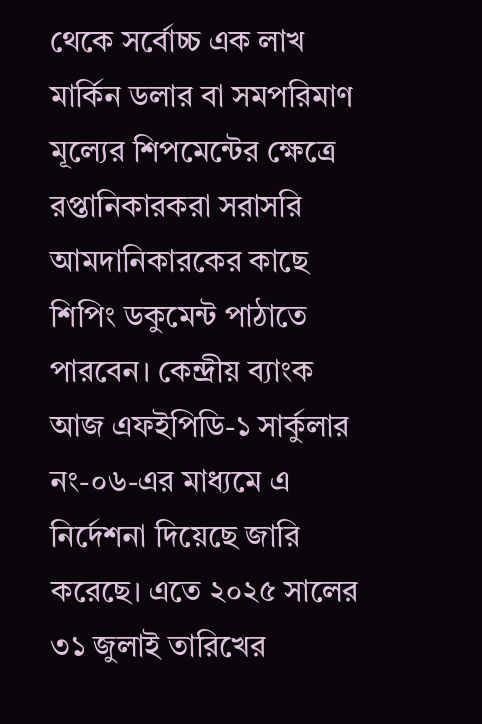থেকে সর্বোচ্চ এক লাখ মার্কিন ডলার বা সমপরিমাণ মূল্যের শিপমেন্টের ক্ষেত্রে রপ্তানিকারকরা সরাসরি আমদানিকারকের কাছে শিপিং ডকুমেন্ট পাঠাতে পারবেন। কেন্দ্রীয় ব্যাংক আজ এফইপিডি-১ সার্কুলার নং-০৬-এর মাধ্যমে এ নির্দেশনা দিয়েছে জারি করেছে। এতে ২০২৫ সালের ৩১ জুলাই তারিখের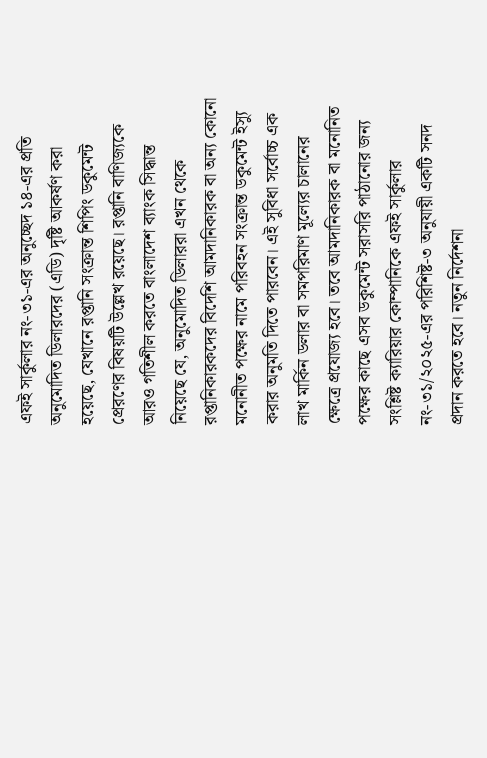এফই সার্কুলার নং-৩১-এর অনুচ্ছেদ ১৪-এর প্রতি অনুমোদিত ডিলারদের (এডি) দৃষ্টি আকর্ষণ করা হয়েছে, যেখানে রপ্তানি সংক্রান্ত শিপিং ডকুমেন্ট প্রেরণের বিষয়টি উল্লেখ রয়েছে। রপ্তানি বাণিজ্যকে আরও গতিশীল করতে বাংলাদেশ ব্যাংক সিদ্ধান্ত নিয়েছে যে, অনুমোদিত ডিলাররা এখন থেকে রপ্তানিকারকদের বিদেশি আমদানিকারক বা অন্য কোনো মনোনীত পক্ষের নামে পরিবহন সংক্রান্ত ডকুমেন্ট ইস্যু করার অনুমতি দিতে পারবেন। এই সুবিধা সর্বোচ্চ এক লাখ মার্কিন ডলার বা সমপরিমাণ মূল্যের চালানের ক্ষেত্রে প্রযোজ্য হবে। তবে আমদানিকারক বা মনোনিত পক্ষের কাছে এসব ডকুমেন্ট সরাসরি পাঠানোর জন্য সংশ্লিষ্ট ক্যারিয়ার কোম্পানিকে এফই সার্কুলার নং-৩১/২০২৫-এর পরিশিষ্ট-৩ অনুযায়ী একটি সনদ প্রদান করতে হবে। নতুন নির্দেশনা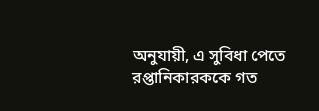অনুযায়ী, এ সুবিধা পেতে রপ্তানিকারককে গত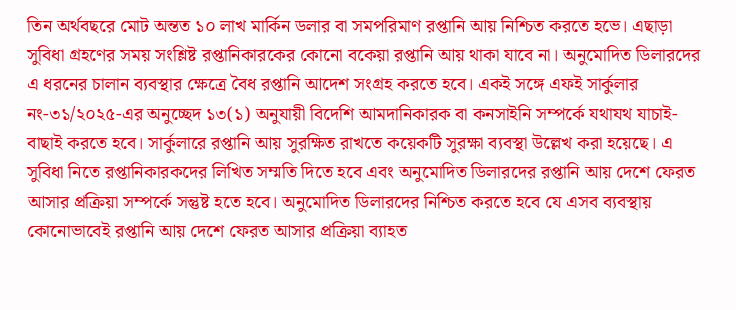তিন অর্থবছরে মোট অন্তত ১০ লাখ মার্কিন ডলার বা সমপরিমাণ রপ্তানি আয় নিশ্চিত করতে হভে। এছাড়া সুবিধা গ্রহণের সময় সংশ্লিষ্ট রপ্তানিকারকের কোনো বকেয়া রপ্তানি আয় থাকা যাবে না। অনুমোদিত ডিলারদের এ ধরনের চালান ব্যবস্থার ক্ষেত্রে বৈধ রপ্তানি আদেশ সংগ্রহ করতে হবে। একই সঙ্গে এফই সার্কুলার নং-৩১/২০২৫-এর অনুচ্ছেদ ১৩(১) অনুযায়ী বিদেশি আমদানিকারক বা কনসাইনি সম্পর্কে যথাযথ যাচাই-বাছাই করতে হবে। সার্কুলারে রপ্তানি আয় সুরক্ষিত রাখতে কয়েকটি সুরক্ষা ব্যবস্থা উল্লেখ করা হয়েছে। এ সুবিধা নিতে রপ্তানিকারকদের লিখিত সম্মতি দিতে হবে এবং অনুমোদিত ডিলারদের রপ্তানি আয় দেশে ফেরত আসার প্রক্রিয়া সম্পর্কে সন্তুষ্ট হতে হবে। অনুমোদিত ডিলারদের নিশ্চিত করতে হবে যে এসব ব্যবস্থায় কোনোভাবেই রপ্তানি আয় দেশে ফেরত আসার প্রক্রিয়া ব্যাহত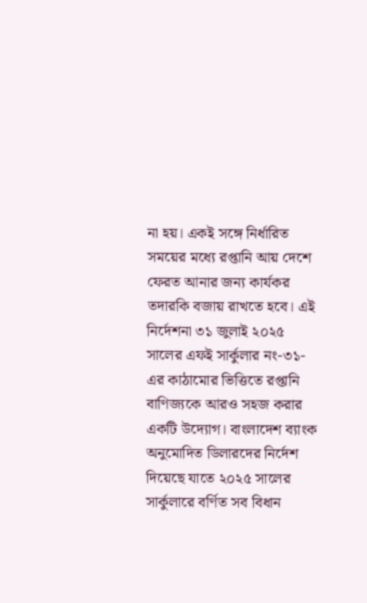না হয়। একই সঙ্গে নির্ধারিত সময়ের মধ্যে রপ্তানি আয় দেশে ফেরত আনার জন্য কার্যকর তদারকি বজায় রাখতে হবে। এই নির্দেশনা ৩১ জুলাই ২০২৫ সালের এফই সার্কুলার নং-৩১-এর কাঠামোর ভিত্তিতে রপ্তানি বাণিজ্যকে আরও সহজ করার একটি উদ্যোগ। বাংলাদেশ ব্যাংক অনুমোদিত ডিলারদের নির্দেশ দিয়েছে যাতে ২০২৫ সালের সার্কুলারে বর্ণিত সব বিধান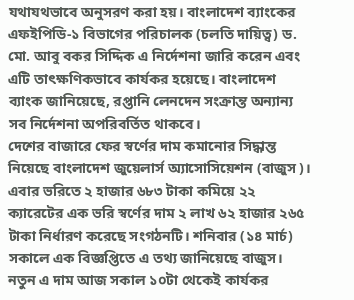যথাযথভাবে অনুসরণ করা হয়। বাংলাদেশ ব্যাংকের এফইপিডি-১ বিভাগের পরিচালক (চলতি দায়িত্ব) ড. মো. আবু বকর সিদ্দিক এ নির্দেশনা জারি করেন এবং এটি তাৎক্ষণিকভাবে কার্যকর হয়েছে। বাংলাদেশ ব্যাংক জানিয়েছে, রপ্তানি লেনদেন সংক্রান্ত অন্যান্য সব নির্দেশনা অপরিবর্তিত থাকবে।
দেশের বাজারে ফের স্বর্ণের দাম কমানোর সিদ্ধান্ত নিয়েছে বাংলাদেশ জুয়েলার্স অ্যাসোসিয়েশন (বাজুস)। এবার ভরিতে ২ হাজার ৬৮৩ টাকা কমিয়ে ২২ ক্যারেটের এক ভরি স্বর্ণের দাম ২ লাখ ৬২ হাজার ২৬৫ টাকা নির্ধারণ করেছে সংগঠনটি। শনিবার (১৪ মার্চ) সকালে এক বিজ্ঞপ্তিতে এ তথ্য জানিয়েছে বাজুস। নতুন এ দাম আজ সকাল ১০টা থেকেই কার্যকর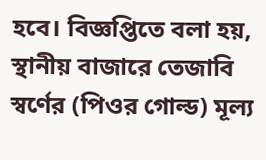হবে। বিজ্ঞপ্তিতে বলা হয়, স্থানীয় বাজারে তেজাবি স্বর্ণের (পিওর গোল্ড) মূল্য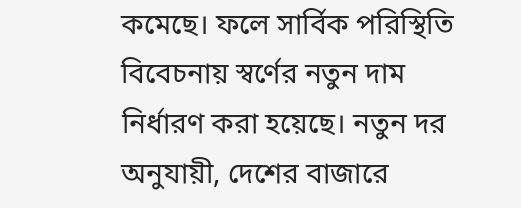কমেছে। ফলে সার্বিক পরিস্থিতি বিবেচনায় স্বর্ণের নতুন দাম নির্ধারণ করা হয়েছে। নতুন দর অনুযায়ী, দেশের বাজারে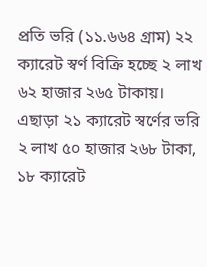প্রতি ভরি (১১.৬৬৪ গ্রাম) ২২ ক্যারেট স্বর্ণ বিক্রি হচ্ছে ২ লাখ ৬২ হাজার ২৬৫ টাকায়। এছাড়া ২১ ক্যারেট স্বর্ণের ভরি ২ লাখ ৫০ হাজার ২৬৮ টাকা, ১৮ ক্যারেট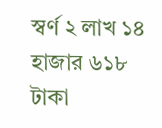স্বর্ণ ২ লাখ ১৪ হাজার ৬১৮ টাকা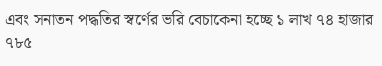এবং সনাতন পদ্ধতির স্বর্ণের ভরি বেচাকেনা হচ্ছে ১ লাখ ৭৪ হাজার ৭৮৫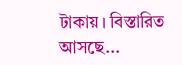টাকায়। বিস্তারিত আসছে...